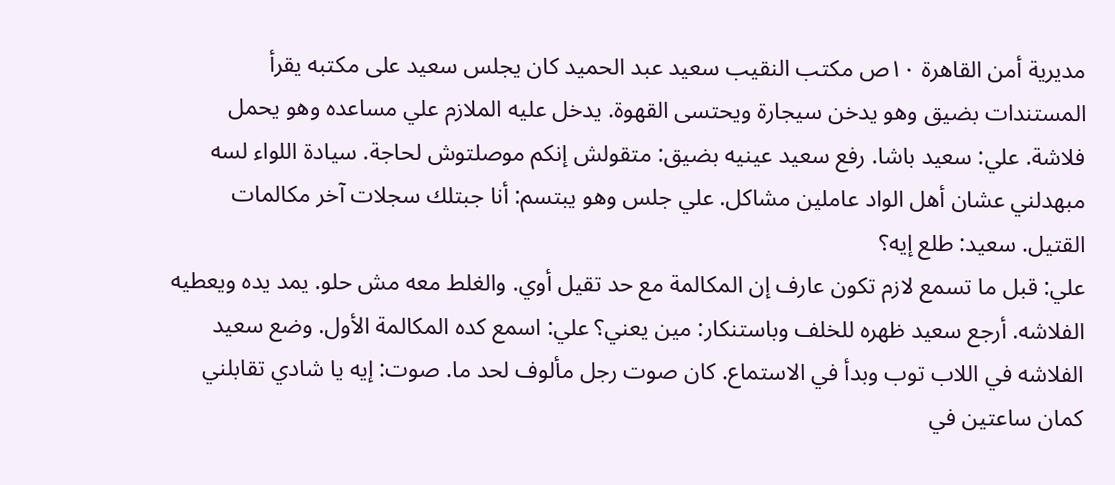مديرية أمن القاهرة ١٠ص مكتب النقيب سعيد عبد الحميد كان يجلس سعيد على مكتبه يقرأ المستندات بضيق وهو يدخن سيجارة ويحتسى القهوة. يدخل عليه الملازم علي مساعده وهو يحمل فلاشة. علي: سعيد باشا. رفع سعيد عينيه بضيق: متقولش إنكم موصلتوش لحاجة. سيادة اللواء لسه مبهدلني عشان أهل الواد عاملين مشاكل. علي جلس وهو يبتسم: أنا جبتلك سجلات آخر مكالمات القتيل. سعيد: طلع إيه؟
علي: قبل ما تسمع لازم تكون عارف إن المكالمة مع حد تقيل أوي. والغلط معه مش حلو. يمد يده ويعطيه الفلاشه. أرجع سعيد ظهره للخلف وباستنكار: مين يعني؟ علي: اسمع كده المكالمة الأول. وضع سعيد الفلاشه في اللاب توب وبدأ في الاستماع. كان صوت رجل مألوف لحد ما. صوت: إيه يا شادي تقابلني كمان ساعتين في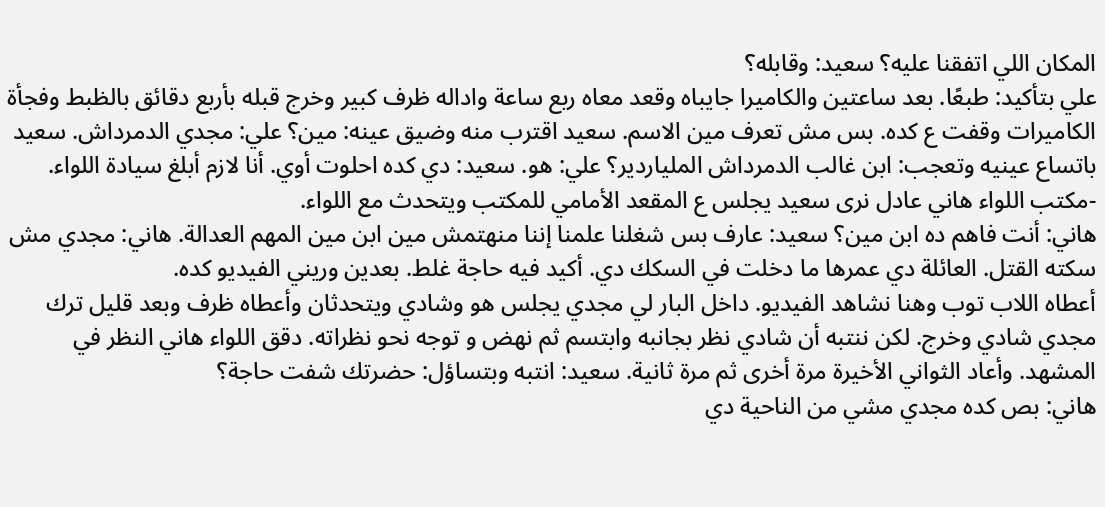المكان اللي اتفقنا عليه؟ سعيد: وقابله؟
علي بتأكيد: طبعًا. بعد ساعتين والكاميرا جايباه وقعد معاه ربع ساعة واداله ظرف كبير وخرج قبله بأربع دقائق بالظبط وفجأة الكاميرات وقفت ع كده. بس مش تعرف مين الاسم. سعيد اقترب منه وضيق عينه: مين؟ علي: مجدي الدمرداش. سعيد باتساع عينيه وتعجب: ابن غالب الدمرداش الملياردير؟ علي: هو. سعيد: دي كده احلوت أوي. أنا لازم أبلغ سيادة اللواء. -مكتب اللواء هاني عادل نرى سعيد يجلس ع المقعد الأمامي للمكتب ويتحدث مع اللواء.
هاني: أنت فاهم ده ابن مين؟ سعيد: عارف بس شغلنا علمنا إننا منهتمش مين ابن مين المهم العدالة. هاني: مجدي مش سكته القتل. العائلة دي عمرها ما دخلت في السكك دي. أكيد فيه حاجة غلط. بعدين وريني الفيديو كده.
أعطاه اللاب توب وهنا نشاهد الفيديو. داخل البار لي مجدي يجلس هو وشادي ويتحدثان وأعطاه ظرف وبعد قليل ترك مجدي شادي وخرج. لكن ننتبه أن شادي نظر بجانبه وابتسم ثم نهض و توجه نحو نظراته. دقق اللواء هاني النظر في المشهد. وأعاد الثواني الأخيرة مرة أخرى ثم مرة ثانية. سعيد: انتبه وبتساؤل: حضرتك شفت حاجة؟
هاني: بص كده مجدي مشي من الناحية دي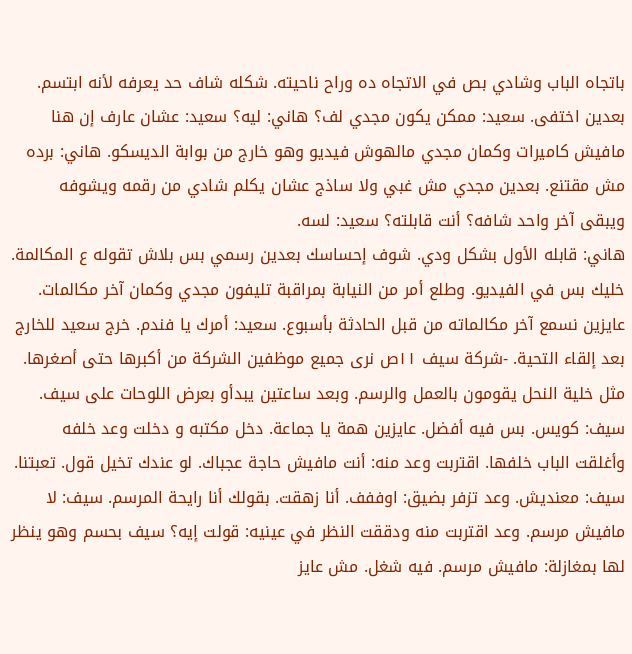باتجاه الباب وشادي بص في الاتجاه ده وراح ناحيته. شكله شاف حد يعرفه لأنه ابتسم. بعدين اختفى. سعيد: ممكن يكون مجدي لف؟ هاني: ليه؟ سعيد: عشان عارف إن هنا مافيش كاميرات وكمان مجدي مالهوش فيديو وهو خارج من بوابة الديسكو. هاني: برده مش مقتنع. بعدين مجدي مش غبي ولا ساذج عشان يكلم شادي من رقمه ويشوفه ويبقى آخر واحد شافه؟ أنت قابلته؟ سعيد: لسه.
هاني: قابله الأول بشكل ودي. شوف إحساسك بعدين رسمي بس بلاش تقوله ع المكالمة. خليك بس في الفيديو. وطلع أمر من النيابة بمراقبة تليفون مجدي وكمان آخر مكالمات. عايزين نسمع آخر مكالماته من قبل الحادثة بأسبوع. سعيد: أمرك يا فندم. خرج سعيد للخارج بعد إلقاء التحية. -شركة سيف ١١ص نرى جميع موظفين الشركة من أكبرها حتى أصغرها. مثل خلية النحل يقومون بالعمل والرسم. وبعد ساعتين يبدأو بعرض اللوحات على سيف.
سيف: كويس. بس فيه أفضل. عايزين همة يا جماعة. دخل مكتبه و دخلت وعد خلفه وأغلقت الباب خلفها. اقتربت وعد منه: أنت مافيش حاجة عجباك. لو عندك تخيل قول. تعبتنا. سيف: معنديش. وعد تزفر بضيق: اوففف. أنا زهقت. بقولك أنا رايحة المرسم. سيف: لا مافيش مرسم. وعد اقتربت منه ودققت النظر في عينيه: قولت إيه؟ سيف بحسم وهو ينظر لها بمغازلة: مافيش مرسم. فيه شغل. مش عايز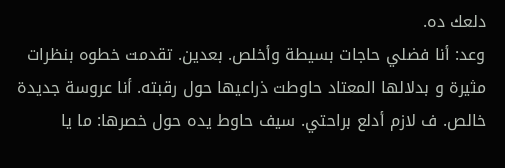دلعك ده.
وعد: أنا فضلي حاجات بسيطة وأخلص. بعدين. تقدمت خطوه بنظرات مثيرة و بدلالها المعتاد حاوطت ذراعيها حول رقبته. أنا عروسة جديدة خالص. ف لازم أدلع براحتي. سيف حاوط يده حول خصرها: ما يا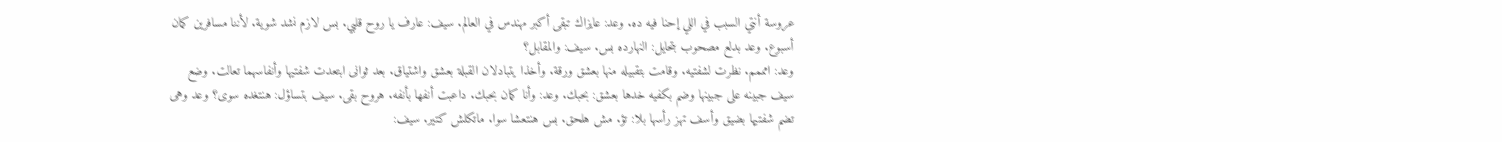عروسة أنتي السبب في اللي إحنا فيه ده. وعد: عايزاك تبقى أكبر مهندس في العالم. سيف: عارف يا روح قلبي. بس لازم نشد شوية. لأننا مسافرين كمان أسبوع. وعد بدلع مصحوب بتحايل: النهارده بس. سيف: والمقابل؟
وعد: امممم. نظرت لشفتيه. وقامت بتقبيله منها بعشق ورقة. وأخذا يتبادلان القبلة بعشق واشتياق. بعد ثوانى ابتعدت شفتيها وأنفاسهما تعالت. وضع سيف جبينه على جبينها وضم بكفيه خدها بعشق: بحبك. وعد: وأنا كمان بحبك. داعبت أنفها بأنفه. هروح بقى. سيف بتساؤل: هنتغده سوى؟ وعد وهى تضم شفتيها بضيق وأسف تهز رأسها بلا: تؤ. مش هلحق. بس هنتعشا سوا. ماتكلش كتير. سيف: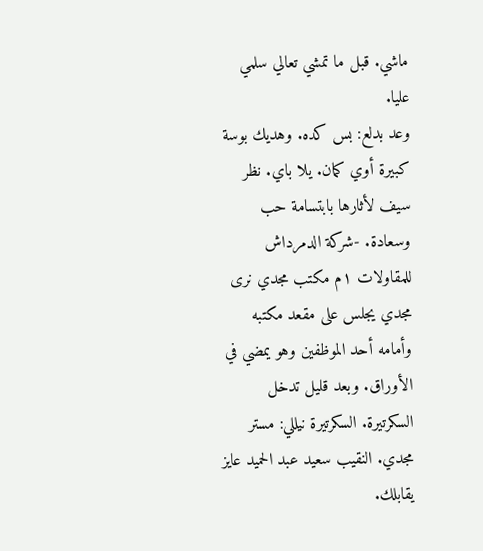ماشي. قبل ما تمشي تعالي سلمي عليا.
وعد بدلع: بس كده. وهديك بوسة كبيرة أوي كمان. يلا باي. نظر سيف لأثارها بابتسامة حب وسعادة. -شركة الدمرداش للمقاولات ١م مكتب مجدي نرى مجدي يجلس على مقعد مكتبه وأمامه أحد الموظفين وهو يمضي في الأوراق. وبعد قليل تدخل السكرتيرة. السكرتيرة نيللي: مستر مجدي. النقيب سعيد عبد الحميد عايز يقابلك.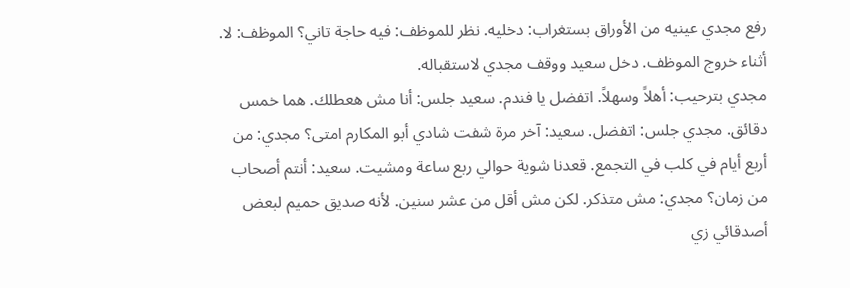رفع مجدي عينيه من الأوراق بستغراب: دخليه. نظر للموظف: فيه حاجة تاني؟ الموظف: لا. أثناء خروج الموظف. دخل سعيد ووقف مجدي لاستقباله.
مجدي بترحيب: أهلاً وسهلاً. اتفضل يا فندم. سعيد جلس: أنا مش هعطلك. هما خمس دقائق. مجدي جلس: اتفضل. سعيد: آخر مرة شفت شادي أبو المكارم امتى؟ مجدي: من أربع أيام في كلب في التجمع. قعدنا شوية حوالي ربع ساعة ومشيت. سعيد: أنتم أصحاب من زمان؟ مجدي: مش متذكر. لكن مش أقل من عشر سنين. لأنه صديق حميم لبعض أصدقائي زي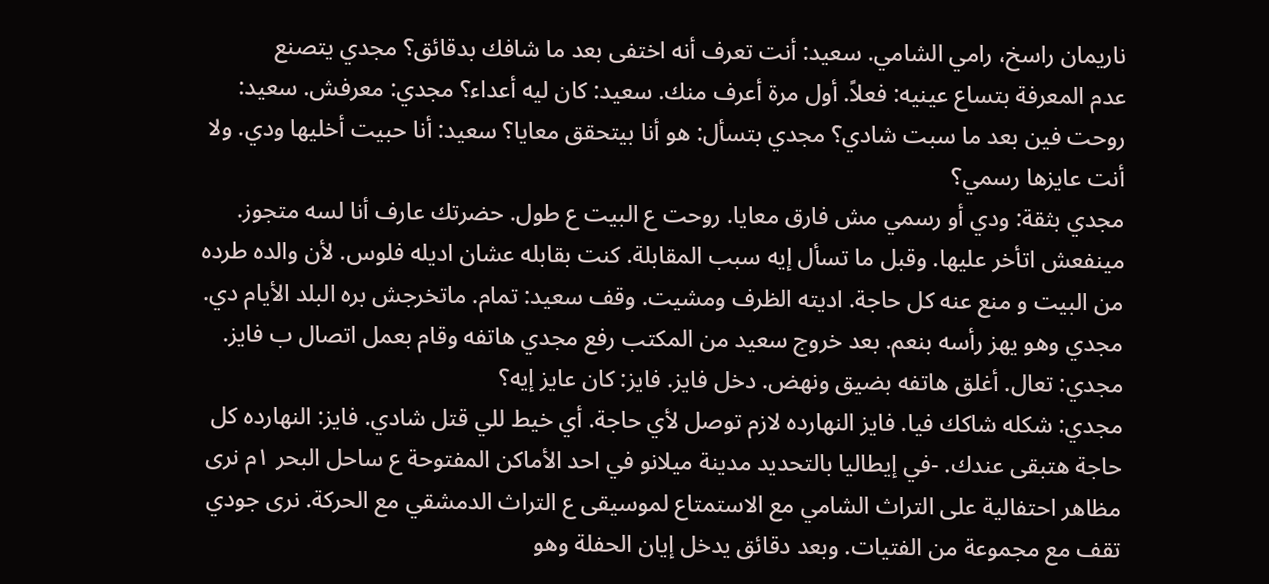ناريمان راسخ، رامي الشامي. سعيد: أنت تعرف أنه اختفى بعد ما شافك بدقائق؟ مجدي يتصنع
عدم المعرفة بتساع عينيه: فعلاً. أول مرة أعرف منك. سعيد: كان ليه أعداء؟ مجدي: معرفش. سعيد: روحت فين بعد ما سبت شادي؟ مجدي بتسأل: هو أنا بيتحقق معايا؟ سعيد: أنا حبيت أخليها ودي. ولا أنت عايزها رسمي؟
مجدي بثقة: ودي أو رسمي مش فارق معايا. روحت ع البيت ع طول. حضرتك عارف أنا لسه متجوز. مينفعش اتأخر عليها. وقبل ما تسأل إيه سبب المقابلة. كنت بقابله عشان اديله فلوس. لأن والده طرده من البيت و منع عنه كل حاجة. اديته الظرف ومشيت. وقف سعيد: تمام. ماتخرجش بره البلد الأيام دي. مجدي وهو يهز رأسه بنعم. بعد خروج سعيد من المكتب رفع مجدي هاتفه وقام بعمل اتصال ب فايز. مجدي: تعال. أغلق هاتفه بضيق ونهض. دخل فايز. فايز: كان عايز إيه؟
مجدي: شكله شاكك فيا. فايز النهارده لازم توصل لأي حاجة. أي خيط للي قتل شادي. فايز: النهارده كل حاجة هتبقى عندك. -في إيطاليا بالتحديد مدينة ميلانو في احد الأماكن المفتوحة ع ساحل البحر ١م نرى مظاهر احتفالية على التراث الشامي مع الاستمتاع لموسيقى ع التراث الدمشقي مع الحركة. نرى جودي تقف مع مجموعة من الفتيات. وبعد دقائق يدخل إيان الحفلة وهو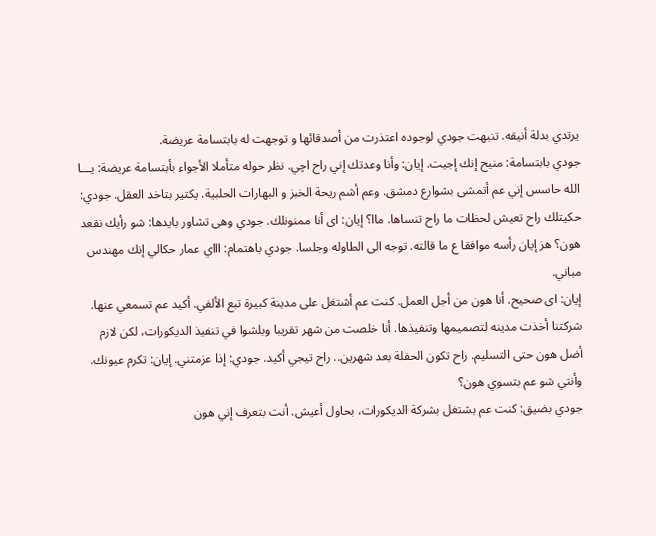يرتدي بدلة أنيقه. تنبهت جودي لوجوده اعتذرت من أصدقائها و توجهت له بابتسامة عريضة.
جودي بابتسامة: منيح إنك إجيت. إيان: وأنا وعدتك إني راح اچي. نظر حوله متأملا الأجواء بأبتسامة عريضة: يـــا الله حاسس إني عم أتمشى بشوارع دمشق. وعم أشم ريحة الخبز و البهارات الحلبية. يكتير بتاخد العقل. جودي: حكيتلك راح تعيش لحظات ما راح تنساها. ماا؟ إيان: اى أنا ممنونلك. جودي وهى تشاور بايدها: شو رأيك نقعد هون؟ هز إيان رأسه موافقا ع ما قالته. توجه الى الطاوله وجلسا. جودي باهتمام: اااي عمار حكالي إنك مهندس مباني.
إيان: اى صحيح. أنا هون من أجل العمل. كنت عم أشتغل على مدينة كبيرة تبع الألفي. أكيد عم تسمعي عنها. شركتنا أخذت مدينه لتصميمها وتنفيذها. أنا خلصت من شهر تقريبا وبلشوا في تنفيذ الديكورات، لكن لازم أضل هون حتى التسليم. راح تكون الحفلة بعد شهرين.. راح تيجي أكيد. جودي: إذا عزمتني. إيان: تكرم عيونك. وأنتي شو عم بتسوي هون؟
جودي بضيق: كنت عم بشتغل بشركة الديكورات، بحاول أعيش. أنت بتعرف إني هون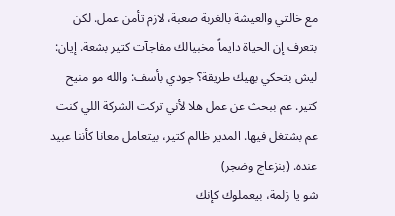مع خالتي والعيشة بالغربة صعبة، لازم تأمن عمل. لكن بتعرف إن الحياة دايماً مخبيالك مفاجآت كتير بشعة. إيان: ليش بتحكي بهيك طريقة؟ جودي بأسف: والله مو منيح كتير. عم ببحث عن عمل هلا لأني تركت الشركة اللي كنت عم بشتغل فيها. المدير ظالم كتير، بيتعامل معانا كأننا عبيد عنده. (بنزعاج وضجر)
شو يا زلمة، بيعملوك كإنك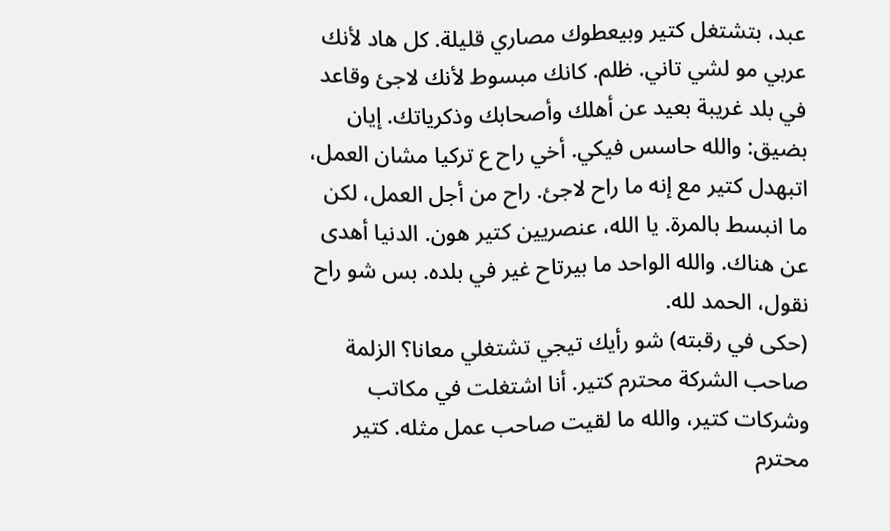عبد، بتشتغل كتير وبيعطوك مصاري قليلة. كل هاد لأنك عربي مو لشي تاني. ظلم. كانك مبسوط لأنك لاجئ وقاعد في بلد غريبة بعيد عن أهلك وأصحابك وذكرياتك. إيان بضيق: والله حاسس فيكي. أخي راح ع تركيا مشان العمل، اتبهدل كتير مع إنه ما راح لاجئ. راح من أجل العمل، لكن ما انبسط بالمرة. يا الله، عنصريين كتير هون. الدنيا أهدى عن هناك. والله الواحد ما بيرتاح غير في بلده. بس شو راح نقول، الحمد لله.
(حكى في رقبته) شو رأيك تيجي تشتغلي معانا؟ الزلمة صاحب الشركة محترم كتير. أنا اشتغلت في مكاتب وشركات كتير، والله ما لقيت صاحب عمل مثله. كتير محترم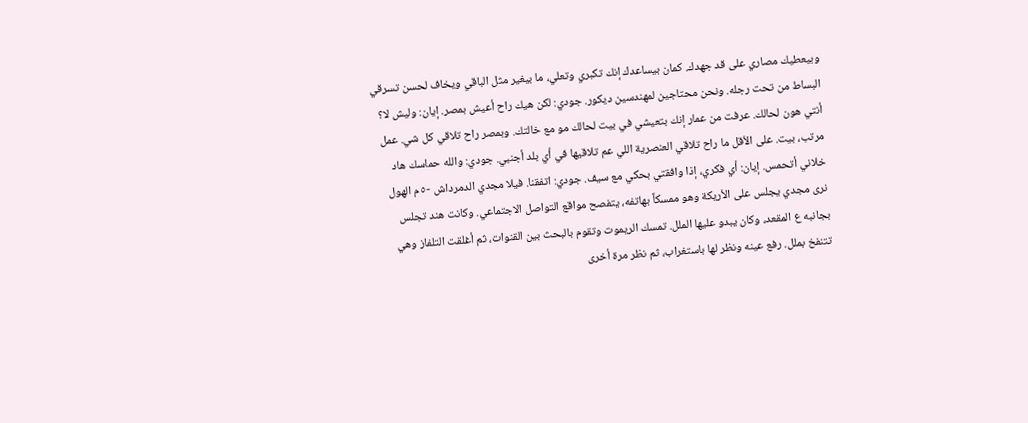وبيعطيك مصاري على قد جهدك. كمان بيساعدك إنك تكبري وتعلي، ما بيغير مثل الباقي ويخاف لحسن تسرقي البساط من تحت رجله. ونحن محتاجين لمهندسين ديكور. جودي: لكن هيك راح أعيش بمصر. إيان: وليش لا؟
أنتي هون لحالك. عرفت من عمار إنك بتعيشي في بيت لحالك مو مع خالتك. وبمصر راح تلاقي كل شي. عمل مرتب، بيت. على الأقل ما راح تلاقي العنصرية اللي عم تلاقيها في أي بلد أجنبي. جودي: والله حماسك هاد خلاني أتحمس. إيان: أي فكري، إذا وافقتي بحكي مع سيف. جودي: اتفقنا. فيلا مجدي الدمرداش -٥م الهول
نرى مجدي يجلس على الأريكة وهو ممسكاً بهاتفه، يتفصح مواقع التواصل الاجتماعي. وكانت هند تجلس بجانبه ع المقعد، وكان يبدو عليها الملل. تمسك الريموت وتقوم بالبحث بين القنوات، ثم أغلقت التلفاز وهي تتنفخ بملل. رفع عينه ونظر لها باستغراب، ثم نظر مرة أخرى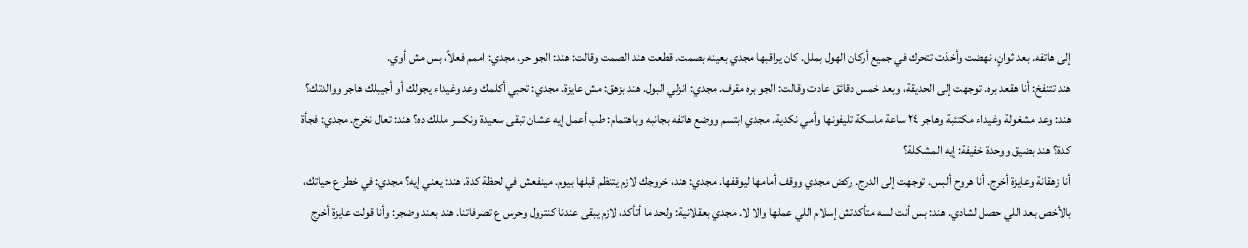إلى هاتفه. بعد ثوانٍ، نهضت وأخذت تتحرك في جميع أركان الهول بملل. كان يراقبها مجدي بعينه بصمت. قطعت هند الصمت وقالت: هند: الجو حر. مجدي: اممم فعلاً، بس مش أوي.
هند تتنفخ: أنا هقعد بره. توجهت إلى الحديقة، وبعد خمس دقائق عادت وقالت: الجو بره مقرف. مجدي: انزلي البول. هند بزهق: مش عايزة. مجدي: تحبي أكلمك وعد وغيداء يجولك أو أجيبلك هاجر ووالدتك؟ هند: وعد مشغولة وغيداء مكتئبة وهاجر ٢٤ ساعة ماسكة تليفونها وأمي نكدية. مجدي ابتسم ووضع هاتفه بجانبه وباهتمام: طب أعمل إيه عشان تبقى سعيدة ونكسر مللك ده؟ هند: تعال نخرج. مجدي: فجأة كدة؟ هند بضيق ووحدة خفيفة: إيه المشكلة؟
أنا زهقانة وعايزة أخرج. أنا هروح ألبس. توجهت إلى الدرج. ركض مجدي ووقف أمامها ليوقفها. مجدي: هند، خروجك لازم يتنظم قبلها بيوم. مينفعش في لحظة كدة. هند: يعني إيه؟ مجدي: في خطر ع حياتك، بالأخص بعد اللي حصل لشادي. هند: بس أنت لسه متأكدتش إسلام اللي عملها والا لا. مجدي بعقلانية: ولحد ما أتأكد، لازم يبقى عندنا كنترول وحرس ع تصرفاتنا. هند بعند وضجر: وأنا قولت عايزة أخرج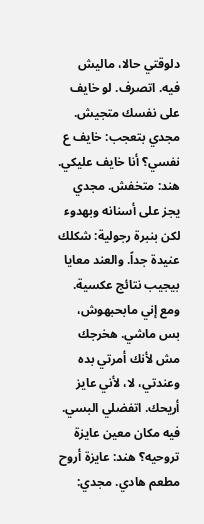دلوقتي حالا، ماليش فيه. اتصرف. لو خايف على نفسك متجيش.
مجدي بتعجب: خايف ع نفسي؟ أنا خايف عليكي. هند: متخفش. مجدي يجز على أسنانه وبهدوء لكن بنبرة رجولية: شكلك عنيدة جداً. والعند معايا بيجيب نتائج عكسية. ومع إني مابحبهوش، بس ماشي. هخرجك مش لأنك أمرتي بده وعندتي، لا، لأني عايز أريحك. اتفضلي البسي. فيه مكان معين عايزة تروحيه؟ هند: عايزة أروح مطعم هادي. مجدي: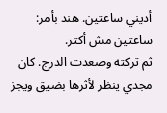أديني ساعتين. هند بأمر: ساعتين مش أكتر.
ثم تركته وصعدت الدرج. كان مجدي ينظر لأثرها بضيق ويجز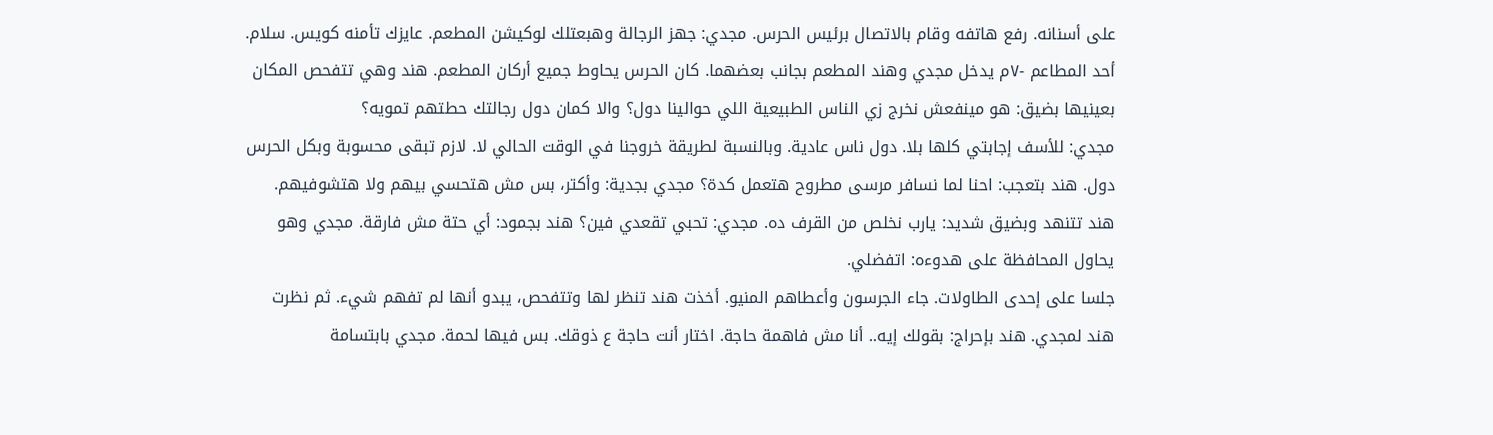على أسنانه. رفع هاتفه وقام بالاتصال برئيس الحرس. مجدي: جهز الرجالة وهبعتلك لوكيشن المطعم. عايزك تأمنه كويس. سلام. أحد المطاعم -٧م يدخل مجدي وهند المطعم بجانب بعضهما. كان الحرس يحاوط جميع أركان المطعم. هند وهي تتفحص المكان بعينيها بضيق: هو مينفعش نخرج زي الناس الطبيعية اللي حوالينا دول؟ والا كمان دول رجالتك حطتهم تمويه؟
مجدي: للأسف إجابتي كلها بلا. دول ناس عادية. وبالنسبة لطريقة خروجنا في الوقت الحالي لا. لازم تبقى محسوبة وبكل الحرس دول. هند بتعجب: احنا لما نسافر مرسى مطروح هتعمل كدة؟ مجدي بجدية: وأكتر، بس مش هتحسي بيهم ولا هتشوفيهم. هند تتنهد وبضيق شديد: يارب نخلص من القرف ده. مجدي: تحبي تقعدي فين؟ هند بجمود: أي حتة مش فارقة. مجدي وهو يحاول المحافظة على هدوءه: اتفضلي.
جلسا على إحدى الطاولات. جاء الجرسون وأعطاهم المنيو. أخذت هند تنظر لها وتتفحص، يبدو أنها لم تفهم شيء. ثم نظرت هند لمجدي. هند بإحراج: بقولك إيه.. أنا مش فاهمة حاجة. اختار أنت حاجة ع ذوقك. بس فيها لحمة. مجدي بابتسامة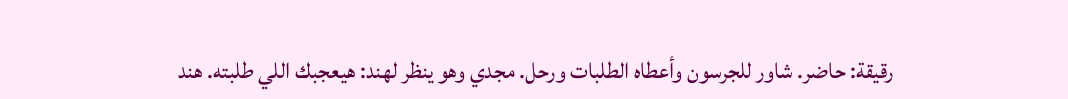رقيقة: حاضر. شاور للجرسون وأعطاه الطلبات ورحل. مجدي وهو ينظر لهند: هيعجبك اللي طلبته. هند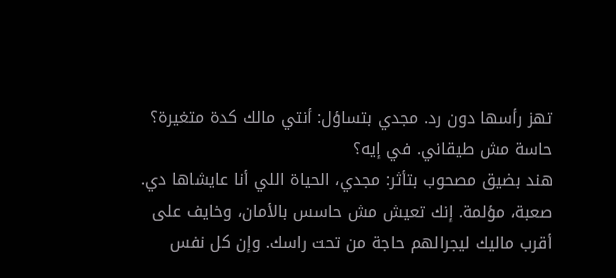تهز رأسها دون رد. مجدي بتساؤل: أنتي مالك كدة متغيرة؟ حاسة مش طيقاني. في إيه؟
هند بضيق مصحوب بتأثر: مجدي، الحياة اللي أنا عايشاها دي. صعبة، مؤلمة. إنك تعيش مش حاسس بالأمان، وخايف على أقرب ماليك ليجرالهم حاجة من تحت راسك. وإن كل نفس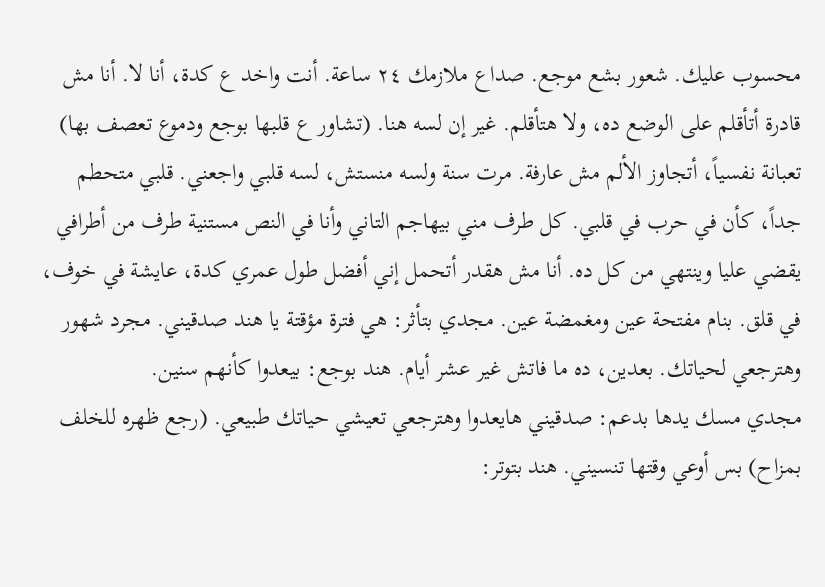محسوب عليك. شعور بشع موجع. صداع ملازمك ٢٤ ساعة. أنت واخد ع كدة، أنا لا. أنا مش قادرة أتأقلم على الوضع ده، ولا هتأقلم. غير إن لسه هنا. (تشاور ع قلبها بوجع ودموع تعصف بها)
تعبانة نفسياً، أتجاوز الألم مش عارفة. مرت سنة ولسه منستش، لسه قلبي واجعني. قلبي متحطم جداً، كأن في حرب في قلبي. كل طرف مني بيهاجم التاني وأنا في النص مستنية طرف من أطرافي يقضي عليا وينتهي من كل ده. أنا مش هقدر أتحمل إني أفضل طول عمري كدة، عايشة في خوف، في قلق. بنام مفتحة عين ومغمضة عين. مجدي بتأثر: هي فترة مؤقتة يا هند صدقيني. مجرد شهور وهترجعي لحياتك. بعدين، ده ما فاتش غير عشر أيام. هند بوجع: بيعدوا كأنهم سنين.
مجدي مسك يدها بدعم: صدقيني هايعدوا وهترجعي تعيشي حياتك طبيعي. (رجع ظهره للخلف بمزاح) بس أوعي وقتها تنسيني. هند بتوتر: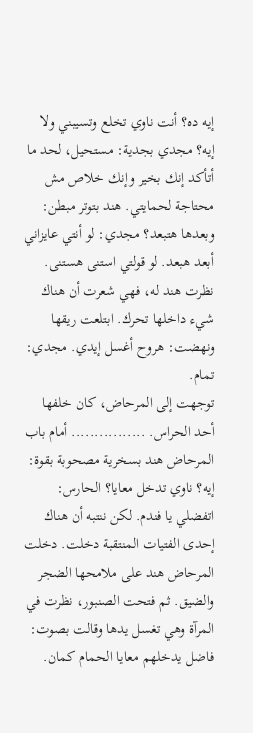إيه ده؟ أنت ناوي تخلع وتسيبني ولا إيه؟ مجدي بجدية: مستحيل، لحد ما أتأكد إنك بخير وإنك خلاص مش محتاجة لحمايتي. هند بتوتر مبطن: وبعدها هتبعد؟ مجدي: لو أنتي عايزاني أبعد هبعد. لو قولتي استنى هستنى. نظرت هند له، فهي شعرت أن هناك شيء داخلها تحرك. ابتلعت ريقها ونهضت: هروح أغسل إيدي. مجدي: تمام.
توجهت إلى المرحاض، كان خلفها أحد الحراس. ................ أمام باب المرحاض هند بسخرية مصحوبة بقوة: إيه؟ ناوي تدخل معايا؟ الحارس: اتفضلي يا فندم. لكن ننتبه أن هناك إحدى الفتيات المنتقبة دخلت. دخلت المرحاض هند على ملامحها الضجر والضيق. ثم فتحت الصنبور، نظرت في المرآة وهي تغسل يدها وقالت بصوت: فاضل يدخلهم معايا الحمام كمان.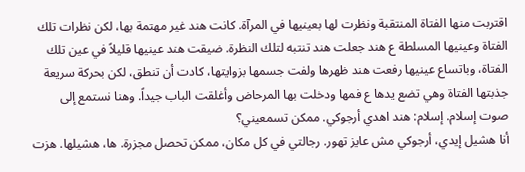اقتربت منها الفتاة المنتقبة ونظرت لها بعينيها في المرآة. كانت هند غير مهتمة بها، لكن نظرات تلك الفتاة وعينيها المسلطة ع هند جعلت هند تنتبه لتلك النظرة. ضيقت هند عينيها قليلاً في عين تلك الفتاة، وباتساع عينيها رفعت هند ظهرها ولفت جسمها بزوايتها، كادت أن تنطق، لكن بحركة سريعة جذبتها الفتاة وهي تضع يدها ع فمها ودخلت بها المرحاض وأغلقت الباب جيداً. وهنا نستمع إلى صوت إسلام. إسلام: هند اهدي أرجوكي. ممكن تسمعيني؟
أنا هشيل إيدي، أرجوكي مش عايز تهور. رجالتي في كل مكان، ممكن تحصل مجزرة. ها، هشيلها. هزت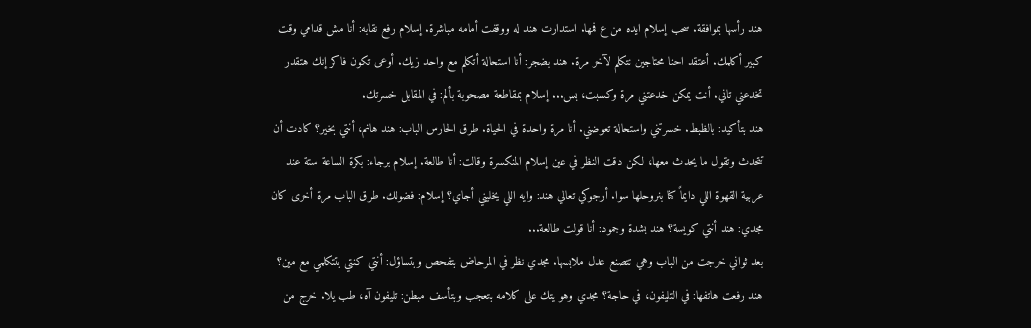هند رأسها بموافقة. سحب إسلام ايده من ع فمها. استدارت هند له ووقفت أمامه مباشرة. إسلام رفع نقابه: أنا مش قدامي وقت كبير أكلمك. أعتقد احنا محتاجين نتكلم لآخر مرة. هند بضجر: أنا استحالة أتكلم مع واحد زيك. أوعى تكون فاكر إنك هتقدر تخدعني تاني. أنت يمكن خدعتني مرة وكسبت، بس... إسلام بمقاطعة مصحوبة بألم: في المقابل خسرتك.
هند بتأكيد: بالظبط. خسرتني واستحالة تعوضني. أنا مرة واحدة في الحياة. طرق الحارس الباب: هند هانم، أنتي بخير؟ كادت أن تتحدث وتقول ما يحدث معها، لكن دقت النظر في عين إسلام المنكسرة وقالت: أنا طالعة. إسلام برجاء: بكرة الساعة ستة عند عربية القهوة اللي دايماً كنا بنروحلها سوا. أرجوكي تعالي هند: وايه اللي يخليني أجاي؟ إسلام: فضولك. طرق الباب مرة أخرى كان مجدي: هند أنتي كويسة؟ هند بشدة وجمود: أنا قولت طالعة...
بعد ثواني خرجت من الباب وهي تتصنع عدل ملابسها. مجدي نظر في المرحاض بتفحص وبتساؤل: أنتي كنتي بتتكلمي مع مين؟ هند رفعت هاتفها: في التليفون، في حاجة؟ مجدي وهو يتك على كلامه بتعجب وبتأسف مبطن: تليفون آه، طب يلا. خرج من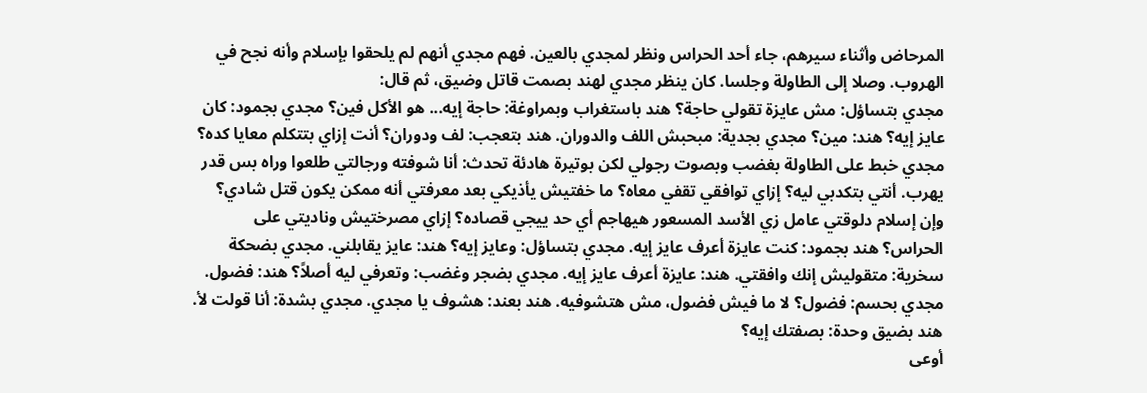المرحاض وأثناء سيرهم، جاء أحد الحراس ونظر لمجدي بالعين. فهم مجدي أنهم لم يلحقوا بإسلام وأنه نجح في الهروب. وصلا إلى الطاولة وجلسا. كان ينظر مجدي لهند بصمت قاتل وضيق، ثم قال:
مجدي بتساؤل: مش عايزة تقولي حاجة؟ هند باستغراب وبمراوغة: حاجة إيه... هو الأكل فين؟ مجدي بجمود: كان عايز إيه؟ هند: مين؟ مجدي بجدية: مبحبش اللف والدوران. هند بتعجب: لف ودوران؟ أنت إزاي بتتكلم معايا كده؟ مجدي خبط على الطاولة بغضب وبصوت رجولي لكن بوتيرة هادئة تحدث: أنا شوفته ورجالتي طلعوا وراه بس قدر يهرب. أنتي بتكدبي ليه؟ إزاي توافقي تقفي معاه؟ ما خفتيش يأذيكي بعد معرفتي أنه ممكن يكون قتل شادي؟
وإن إسلام دلوقتي عامل زي الأسد المسعور هيهاجم أي حد ييجي قصاده؟ إزاي مصرختيش وناديتي على الحراس؟ هند بجمود: كنت عايزة أعرف عايز إيه. مجدي بتساؤل: وعايز إيه؟ هند: عايز يقابلني. مجدي بضحكة سخرية: متقوليش إنك وافقتي. هند: عايزة أعرف عايز إيه. مجدي بضجر وغضب: وتعرفي ليه أصلاً؟ هند: فضول. مجدي بحسم: فضول؟ لا ما فيش فضول، مش هتشوفيه. هند بعند: هشوف يا مجدي. مجدي بشدة: أنا قولت لأ. هند بضيق وحدة: بصفتك إيه؟
أوعى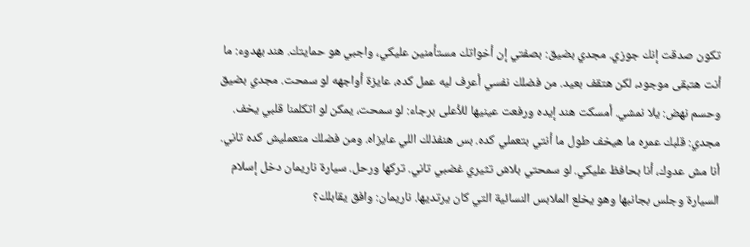تكون صدقت إنك جوزي. مجدي بضيق: بصفتي إن أخواتك مستأمنين عليكي، واجبي هو حمايتك. هند بهدوء: ما أنت هتبقى موجود، لكن هتقف بعيد. من فضلك نفسي أعرف ليه عمل كده، عايزة أواجهه لو سمحت. مجدي بضيق وحسم نهض: يلا نمشي. أمسكت هند إيده ورفعت عينيها للأعلى برجاء: لو سمحت، يمكن لو اتكلمنا قلبي يخف.
مجدي: قلبك عمره ما هيخف طول ما أنتي بتعملي كده. بس هنفذلك اللي عايزاه. ومن فضلك متعمليش كده تاني. أنا مش عدوك، أنا بحافظ عليكي. لو سمحتي بلاش تثيري غضبي تاني. تركها ورحل. سيارة ناريمان دخل إسلام السيارة وجلس بجانبها وهو يخلع الملابس النسائية التي كان يرتديها. ناريمان: وافق يقابلك؟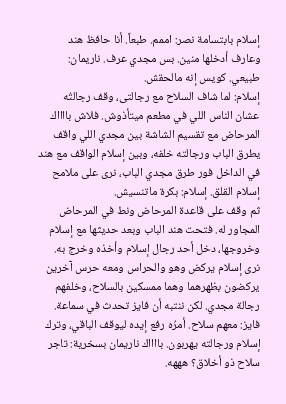إسلام بابتسامة نصر: اممم. طبعاً. أنا حافظ هند وعارف أدخلها منين. بس مجدي عرف. ناريمان: طبيعي. كويس إنه مالحقش.
إسلام: لما شاف السلاح مع رجالتى، وقف رجالتُه عشان الناس اللي في مطعم ميتأذوش. فلاش بااااك المرحاض مع تقسيم الشاشة بين مجدي اللي واقف يطرق الباب ورجالته خلفه، وبين إسلام الواقف مع هند في الداخل فور طرق مجدي الباب، نرى على ملامح إسلام القلق. إسلام: بكرة ماتنسيش.
ثم وقف على قاعدة المرحاض ونط في المرحاض المجاور له. فتحت هند الباب وبعد حديثها مع إسلام وخروجها، دخل أحد رجال إسلام وأخذه وخرج به. نرى إسلام يركض وهو والحراس ومعه حرس آخرين يركضون بظهرهما وهما ممسكين بالسلاح، وخلفهم رجالة مجدي. لكن ننتبه أن فايز تحدث في سماعة. فايز: معهم سلاح. أمرُه رفع إيده ليوقف الباقي، وترك إسلام ورجالته يهربون. بااااك ناريمان بسخرية: تاجر سلاح ذو أخلاق؟ هههه.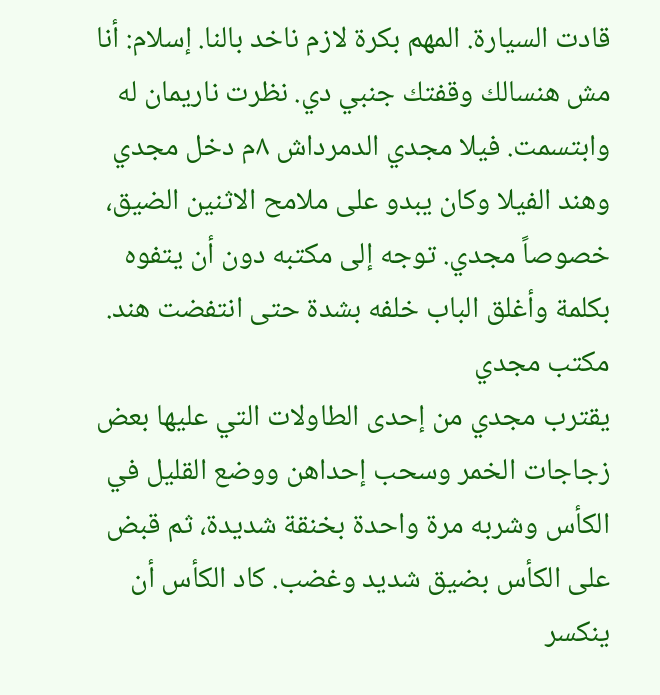قادت السيارة. المهم بكرة لازم ناخد بالنا. إسلام: أنا مش هنسالك وقفتك جنبي دي. نظرت ناريمان له وابتسمت. فيلا مجدي الدمرداش ٨م دخل مجدي وهند الفيلا وكان يبدو على ملامح الاثنين الضيق، خصوصاً مجدي. توجه إلى مكتبه دون أن يتفوه بكلمة وأغلق الباب خلفه بشدة حتى انتفضت هند. مكتب مجدي
يقترب مجدي من إحدى الطاولات التي عليها بعض زجاجات الخمر وسحب إحداهن ووضع القليل في الكأس وشربه مرة واحدة بخنقة شديدة، ثم قبض على الكأس بضيق شديد وغضب. كاد الكأس أن ينكسر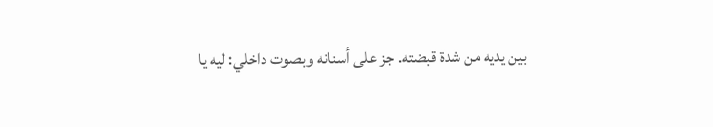بين يديه من شدة قبضته. جز على أسنانه وبصوت داخلي: ليه يا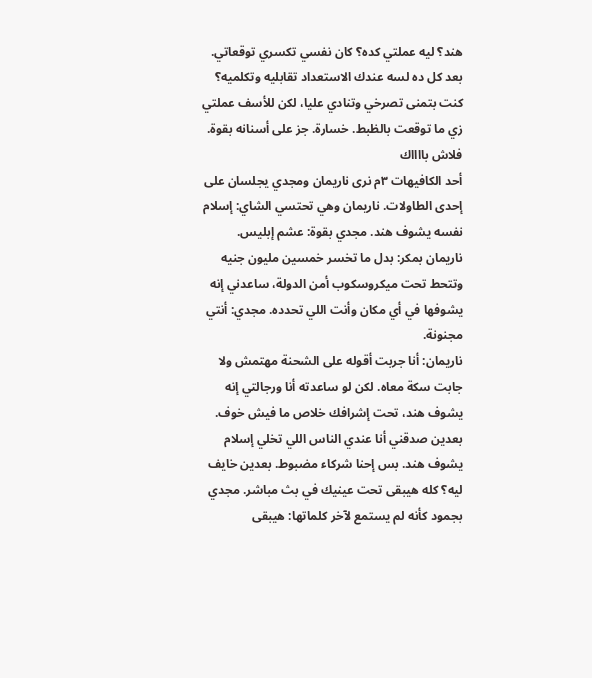هند؟ ليه عملتي كده؟ كان نفسي تكسري توقعاتي. بعد كل ده لسه عندك الاستعداد تقابليه وتكلميه؟ كنت بتمنى تصرخي وتنادي عليا، لكن للأسف عملتي زي ما توقعت بالظبط. خسارة. جز على أسنانه بقوة. فلاش بااااك
أحد الكافيهات ٣م نرى ناريمان ومجدي يجلسان على إحدى الطاولات. ناريمان وهي تحتسي الشاي: إسلام نفسه يشوف هند. مجدي بقوة: عشم إبليس. ناريمان بمكر: بدل ما تخسر خمسين مليون جنيه وتتحط تحت ميكروسكوب أمن الدولة، ساعدني إنه يشوفها في أي مكان وأنت اللي تحدده. مجدي: أنتي مجنونة.
ناريمان: أنا جربت أقوله على الشحنة مهتمش ولا جابت سكة معاه. لكن لو ساعدته أنا ورجالتي إنه يشوف هند، تحت إشرافك خلاص ما فيش خوف. بعدين صدقني أنا عندي الناس اللي تخلي إسلام يشوف هند. بس إحنا شركاء مضبوط. بعدين خايف ليه؟ كله هيبقى تحت عينيك في بث مباشر. مجدي بجمود كأنه لم يستمع لآخر كلماتها: هيبقى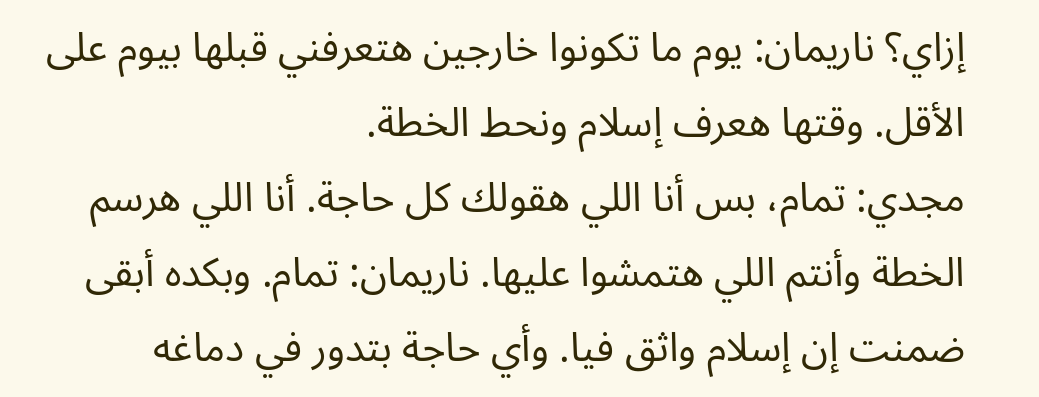إزاي؟ ناريمان: يوم ما تكونوا خارجين هتعرفني قبلها بيوم على الأقل. وقتها هعرف إسلام ونحط الخطة.
مجدي: تمام، بس أنا اللي هقولك كل حاجة. أنا اللي هرسم الخطة وأنتم اللي هتمشوا عليها. ناريمان: تمام. وبكده أبقى ضمنت إن إسلام واثق فيا. وأي حاجة بتدور في دماغه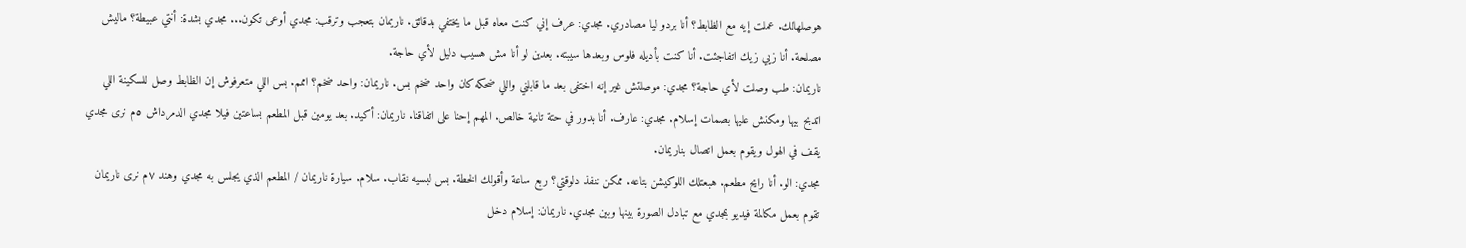هوصلهالك. عملت إيه مع الظابط؟ أنا بردو ليا مصادري. مجدي: عرف إني كنت معاه قبل ما يختفي بدقائق. ناريمان بتعجب وترقب: مجدي أوعى تكون... مجدي بشدة: أنتي عبيطة؟ ماليش مصلحة. أنا زيي زيك اتفاجئت. أنا كنت بأديله فلوس وبعدها سيبته. بعدين لو أنا مش هسيب دليل لأي حاجة.
ناريمان: طب وصلت لأي حاجة؟ مجدي: موصلتش غير إنه اختفى بعد ما قابلني واللي ضحكه كان واحد ضخم بس. ناريمان: واحد ضخم؟ اممم. بس اللي متعرفوش إن الظابط وصل للسكينة اللي اتدبح بيها ومكنش عليها بصمات إسلام. مجدي: عارف. أنا بدور في حتة تانية خالص. المهم إحنا على اتفاقنا. ناريمان: أكيد. بعد يومين قبل المطعم بساعتين فيلا مجدي الدمرداش ٥م نرى مجدي يقف في الهول ويقوم بعمل اتصال بناريمان.
مجدي: الو. أنا رايح مطعم. هبعتلك اللوكيشن بتاعه. ممكن ننفذ دلوقتي؟ ربع ساعة وأقولك الخطة. بس لبسيه نقاب. سلام. سيارة ناريمان / المطعم الذي يجلس به مجدي وهند ٧م نرى ناريمان تقوم بعمل مكالمة فيديو بمجدي مع تبادل الصورة بينها وبين مجدي. ناريمان: إسلام دخل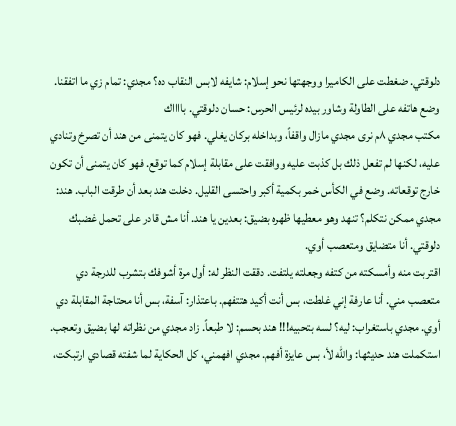دلوقتي. ضغطت على الكاميرا ووجهتها نحو إسلام: شايفه لابس النقاب ده؟ مجدي: تمام زي ما اتفقنا. وضع هاتفه على الطاولة وشاور بيده لرئيس الحرس: حسان دلوقتي. بااااك
مكتب مجدي ٨م نرى مجدي مازال واقفاً، وبداخله بركان يغلي. فهو كان يتمنى من هند أن تصرخ وتنادي عليه، لكنها لم تفعل ذلك بل كذبت عليه ووافقت على مقابلة إسلام كما توقع. فهو كان يتمنى أن تكون خارج توقعاته. وضع في الكأس خمر بكمية أكبر واحتسى القليل. دخلت هند بعد أن طرقت الباب. هند: مجدي ممكن نتكلم؟ تنهد وهو معطيها ظهره بضيق: بعدين يا هند. أنا مش قادر على تحمل غضبك دلوقتي. أنا متضايق ومتعصب أوي.
اقتربت منه وأمسكته من كتفه وجعلته يلتفت. دققت النظر له: أول مرة أشوفك بتشرب للدرجة دي متعصب مني. أنا عارفة إني غلطت، بس أنت أكيد هتتفهم. باعتذار: آسفة، بس أنا محتاجة المقابلة دي أوي. مجدي باستغراب: ليه؟ لسه بتحبيه!!! هند بحسم: لا طبعاً. زاد مجدي من نظراته لها بضيق وتعجب.
استكملت هند حديثها: والله لأ، بس عايزة أفهم. مجدي افهمني، كل الحكاية لما شفته قصادي ارتبكت،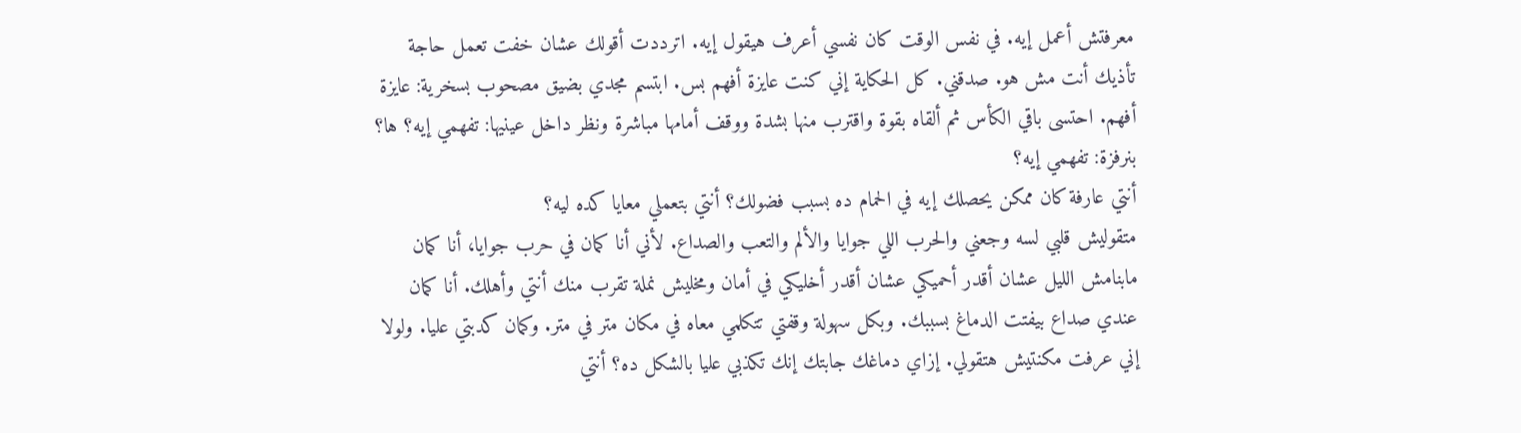معرفتش أعمل إيه. في نفس الوقت كان نفسي أعرف هيقول إيه. اترددت أقولك عشان خفت تعمل حاجة تأذيك أنت مش هو. صدقني. كل الحكاية إني كنت عايزة أفهم بس. ابتسم مجدي بضيق مصحوب بسخرية: عايزة أفهم. احتسى باقي الكأس ثم ألقاه بقوة واقترب منها بشدة ووقف أمامها مباشرة ونظر داخل عينيها: تفهمي إيه؟ ها؟ بنرفزة: تفهمي إيه؟
أنتي عارفة كان ممكن يحصلك إيه في الحمام ده بسبب فضولك؟ أنتي بتعملي معايا كده ليه؟
متقوليش قلبي لسه وجعني والحرب اللي جوايا والألم والتعب والصداع. لأني أنا كمان في حرب جوايا، أنا كمان مابنامش الليل عشان أقدر أحميكي عشان أقدر أخليكي في أمان ومخليش نملة تقرب منك أنتي وأهلك. أنا كمان عندي صداع بيفتت الدماغ بسببك. وبكل سهولة وقفتي تتكلمي معاه في مكان متر في متر. وكمان كدبتي عليا. ولولا إني عرفت مكنتيش هتقولي. إزاي دماغك جابتك إنك تكذبي عليا بالشكل ده؟ أنتي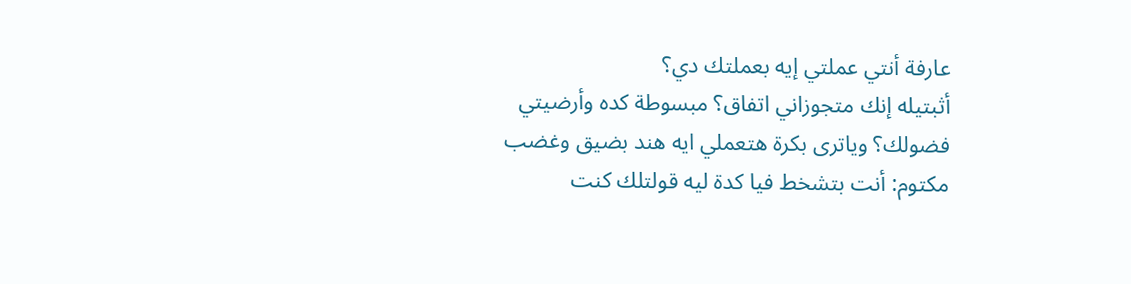عارفة أنتي عملتي إيه بعملتك دي؟
أثبتيله إنك متجوزاني اتفاق؟ مبسوطة كده وأرضيتي فضولك؟ وياترى بكرة هتعملي ايه هند بضيق وغضب مكتوم: أنت بتشخط فيا كدة ليه قولتلك كنت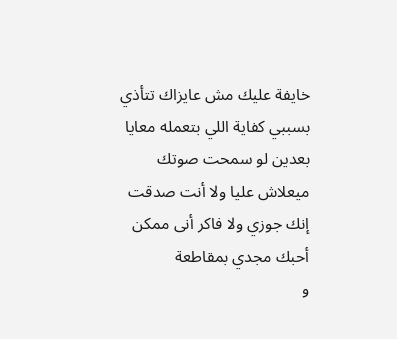خايفة عليك مش عايزاك تتأذي بسببي كفاية اللي بتعمله معايا بعدين لو سمحت صوتك ميعلاش عليا ولا أنت صدقت إنك جوزي ولا فاكر أنى ممكن أحبك مجدي بمقاطعة
و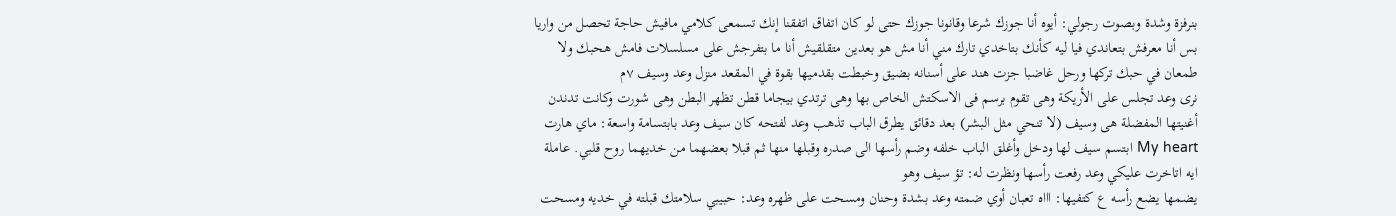بنرفزة وشدة وبصوت رجولي: أيوه أنا جوزك شرعا وقانونا جوزك حتى لو كان اتفاق اتفقنا إنك تسمعى كلامي مافيش حاجة تحصل من واريا بس أنا معرفش بتعاندي فيا ليه كأنك بتاخدي تارك مني أنا مش هو بعدين متقلقيش أنا ما بتفرجش على مسلسلات فامش هحبك ولا طمعان في حبك تركها ورحل غاضبا جزت هند على أسنانه بضيق وخبطت بقدميها بقوة في المقعد منزل وعد وسيف ٧م
نرى وعد تجلس على الأريكة وهى تقوم برسم فى الاسكتش الخاص بها وهى ترتدي بيجاما قطن تظهر البطن وهى شورت وكانت تدندن أغنيتها المفضلة هى وسيف (لا تنحي مثل البشر) بعد دقائق يطرق الباب تذهب وعد لفتحه كان سيف وعد بابتسامة واسعة: ماي هارت My heart ابتسم سيف لها ودخل وأغلق الباب خلفه وضم رأسها الى صدره وقبلها منها ثم قبلا بعضهما من خديهما روح قلبي. عاملة ايه اتاخرت عليكي وعد رفعت رأسها ونظرت له: تؤ سيف وهو
يضمها يضع رأسه ع كتفيها: اااه تعبان أوي ضمته وعد بشدة وحنان ومسحت على ظهره وعد: حبيبي سلامتك قبلته في خديه ومسحت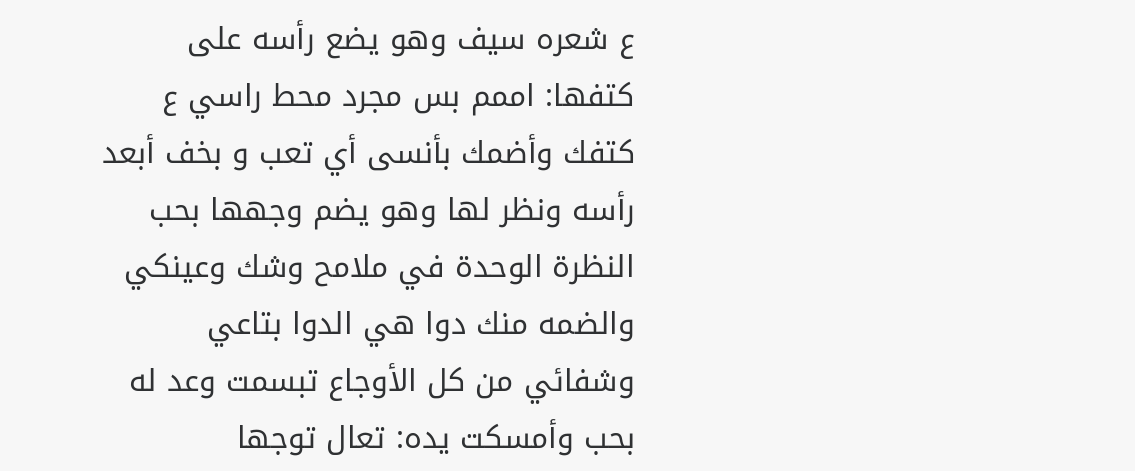ع شعره سيف وهو يضع رأسه على كتفها: اممم بس مجرد محط راسي ع كتفك وأضمك بأنسى أي تعب و بخف أبعد رأسه ونظر لها وهو يضم وجهها بحب النظرة الوحدة في ملامح وشك وعينكي والضمه منك دوا هي الدوا بتاعي وشفائي من كل الأوجاع تبسمت وعد له بحب وأمسكت يده: تعال توجها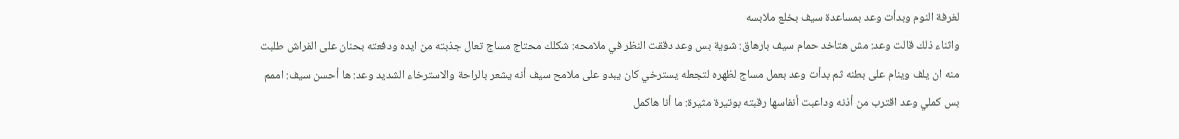لغرفة النوم وبدأت وعد بمساعدة سيف بخلع ملابسه
واثناء ذلك قالت وعد: مش هتاخد حمام سيف بارهاق: شوية بس وعد دققت النظر في ملامحه: شكلك محتاج مساج تعال جذبته من ايده ودفعته بحنان على الفراش طلبت منه ان يلف وينام على بطنه ثم بدأت وعد بعمل مساج لظهره لتجعله يسترخي كان يبدو على ملامح سيف أنه يشعر بالراحة والاسترخاء الشديد وعد: ها أحسن سيف: اممم بس كملي وعد اقترب من أذنه وداعبت أنفاسها رقبته بوتيرة مثيرة: ما أنا هاكمل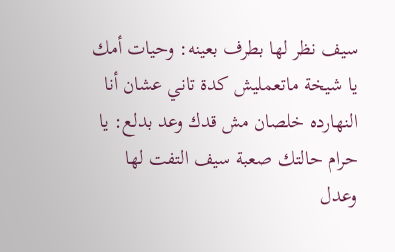سيف نظر لها بطرف بعينه: وحيات أمك يا شيخة ماتعمليش كدة تاني عشان أنا النهارده خلصان مش قدك وعد بدلع: يا حرام حالتك صعبة سيف التفت لها وعدل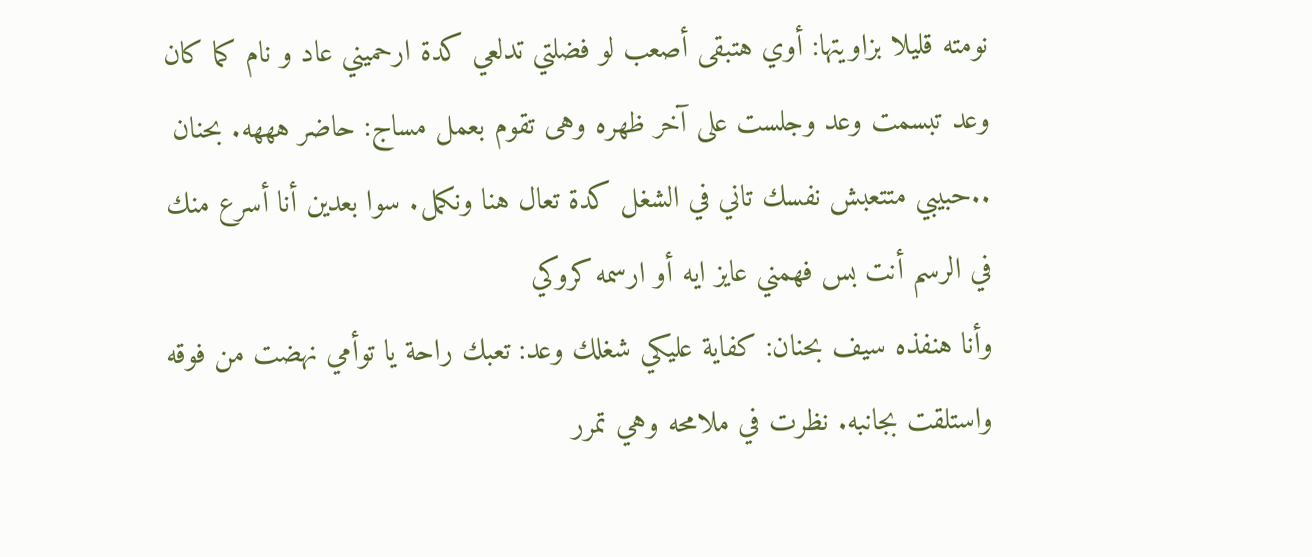نومته قليلا بزاويتها: أوي هتبقى أصعب لو فضلتي تدلعي كدة ارحميني عاد و نام كما كان وعد تبسمت وعد وجلست على آخر ظهره وهى تقوم بعمل مساج: حاضر هههه. بحنان ..حبيبي متتعبش نفسك تاني في الشغل كدة تعال هنا ونكمل. سوا بعدين أنا أسرع منك في الرسم أنت بس فهمني عايز ايه أو ارسمه كروكي
وأنا هنفذه سيف بحنان: كفاية عليكي شغلك وعد: تعبك راحة يا توأمي نهضت من فوقه واستلقت بجانبه. نظرت في ملامحه وهي تمرر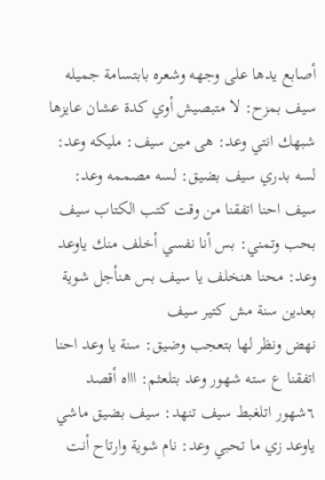أصابع يدها على وجهه وشعره بابتسامة جميله سيف بمزح: لا متبصيش أوي كدة عشان عايزها شبهك انتي وعد: هى مين سيف: مليكه وعد: لسه بدري سيف بضيق: لسه مصممه وعد: سيف احنا اتفقنا من وقت كتب الكتاب سيف بحب وتمني: بس أنا نفسي أخلف منك ياوعد وعد: محنا هنخلف يا سيف بس هنأجل شوية بعدين سنة مش كتير سيف
نهض ونظر لها بتعجب وضيق: سنة يا وعد احنا اتفقنا ع سته شهور وعد بتلعثم: اااه أقصد ٦شهور اتلغبط سيف تنهد: سيف بضيق ماشي ياوعد زي ما تحبي وعد: نام شوية وارتاح أنت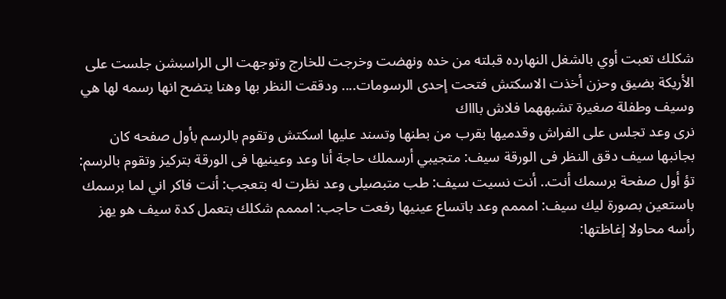شكلك تعبت أوي بالشغل النهارده قبلته من خده ونهضت وخرجت للخارج وتوجهت الى الراسبشن جلست على الأريكة بضيق وحزن أخذت الاسكتش فتحت إحدى الرسومات.... ودققت النظر بها وهنا يتضح انها رسمه لها هي وسيف وطفلة صغيرة تشبههما فلاش باااك
نرى وعد تجلس على الفراش وقدميها بقرب من بطنها وتسند عليها اسكتش وتقوم بالرسم بأول صفحه كان بجانبها سيف دقق النظر فى الورقة سيف: متجيبي أرسملك حاجة أنا وعد وعينيها فى الورقة بتركيز وتقوم بالرسم: تؤ أول صفحة برسمك أنت.. أنت نسيت سيف: طب متبصيلى وعد نظرت له بتعجب: أنت فاكر اني لما برسمك باستعين بصورة ليك سيف: امممم وعد باتساع عينيها رفعت حاجب: امممم شكلك بتعمل كدة سيف هو يهز رأسه محاولا إغاظتها: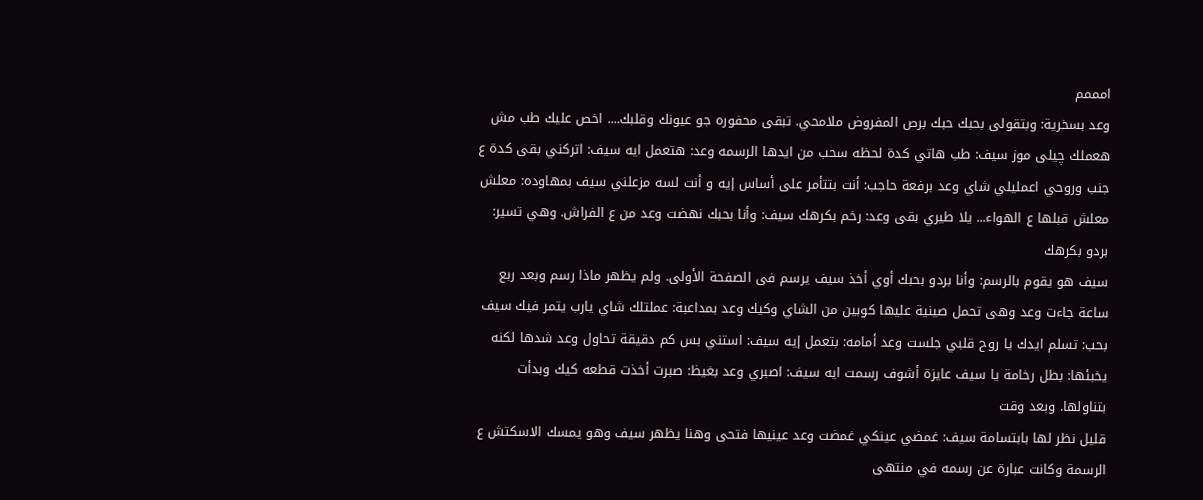امممم
وعد بسخرية: وبتقولى بحبك حبك برص المفروض ملامحي. تبقى محفوره جو عيونك وقلبك.... اخص عليك طب مش هعملك چيلى موز سيف: طب هاتي كدة لحظه سحب من ايدها الرسمه وعد: هتعمل ايه سيف: اتركني بقى كدة ع جنب وروحي اعمليلي شاي وعد برفعة حاجب: أنت بتتأمر على أساس إيه و أنت لسه مزعلني سيف بمهاوده: معلش معلش قبلها ع الهواء... يلا طيري بقى وعد: رخم بكرهك سيف: وأنا بحبك نهضت وعد من ع الفراش. وهي تسير: بردو بكرهك
سيف هو يقوم بالرسم: وأنا بردو بحبك أوي أخذ سيف يرسم فى الصفحة الأولى. ولم يظهر ماذا رسم وبعد ربع ساعة جاءت وعد وهى تحمل صينية عليها كوبين من الشاي وكيك وعد بمداعبة: عملتلك شاي يارب يتمر فيك سيف بحب: تسلم ايدك يا روح قلبي جلست وعد أمامه: بتعمل إيه سيف: استني بس كم دقيقة تحاول وعد شدها لكنه يخبئها: بطل رخامة يا سيف عايزة أشوف رسمت ايه سيف: اصبري وعد بغيظ: صبرت أخذت قطعه كيك وبدأت بتناولها. وبعد وقت
قليل نظر لها بابتسامة سيف: غمضي عينكي غمضت وعد عينيها فتحى وهنا يظهر سيف وهو يمسك الاسكتش ع الرسمة وكانت عبارة عن رسمه في منتهى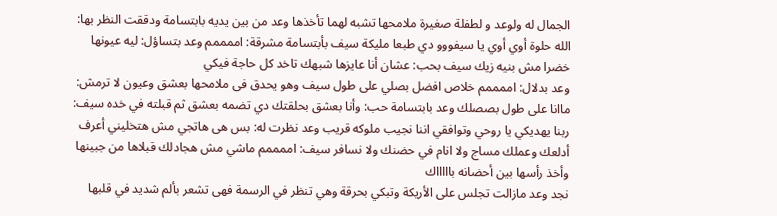الجمال له ولوعد و لطفلة صغيرة ملامحها تشبه لهما تأخذها وعد من بين يديه بابتسامة ودققت النظر بها: الله حلوة أوي أوي يا سيفووو دي طبعا مليكة سيف بأبتسامة مشرقة: اممممم وعد بتساؤل: ليه عيونها خضرا مش بنيه زيك سيف بحب: عشان أنا عايزها شبهك تاخد كل حاجة فيكي
وعد بدلال: اممممم خلاص افضل بصلي على طول سيف وهو يحدق فى ملامحها بعشق وعيون لا ترمش: ماانا على طول بصصلك وعد بابتسامة حب: وأنا بعشق بحلقتك دي تضمه بعشق ثم قبلته في خده سيف: ربنا يهديكي يا روحي وتوافقي اننا نجيب ملوكه قريب وعد نظرت له: بس هى هاتجي مش هتخليني أعرف أدلعك وعملك مساج ولا انام في حضنك ولا نسافر سيف: اممممم ماشي مش هجادلك قبلاها من جبينها وأخذ رأسها بين أحضانه باااااك
نجد وعد مازالت تجلس على الأريكة وتبكي بحرقة وهي تنظر في الرسمة فهى تشعر بألم شديد في قلبها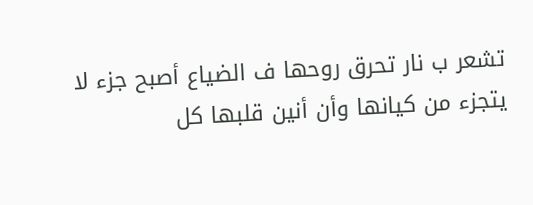تشعر ب نار تحرق روحها ف الضياع أصبح جزء لا يتجزء من كيانها وأن أنين قلبها كل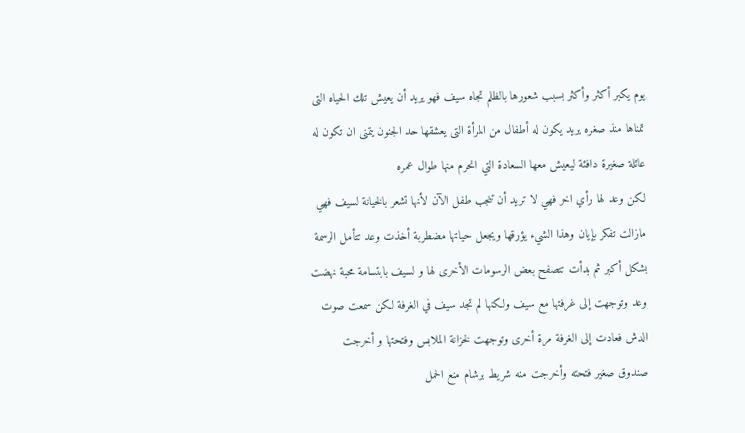يوم يكبر أكثر وأكثر بسبب شعورها بالظلم تجاه سيف فهو يريد أن يعيش تلك الحياه التى تمناها منذ صغره يريد يكون له أطفال من المرأة التى يعشقها حد الجنون يتمنى ان تكون له عائلة صغيرة دافئة ليعيش معها السعادة التي انحرم منها طوال عمره
لكن وعد لها رأي اخر فهي لا تريد أن تنجب طفل الآن لأنها تشعر بالخيانة لسيف فهي مازالت تفكر بإيان وهذا الشيء يؤرقها ويجعل حياتها مضطربة أخذت وعد تتأمل الرسمة بشكل أكبر ثم بدأت تتصفح بعض الرسومات الأخرى لها و لسيف بابتسامة محبة نهضت وعد وتوجهت إلى غرفتها مع سيف ولكنها لم تجد سيف في الغرفة لكن سمعت صوت الدش فعادت إلى الغرفة مرة أخرى وتوجهت لخزانة الملابس وفتحتها و أخرجت صندوق صغير فتحته وأخرجت منه شريط برشام منع الحمل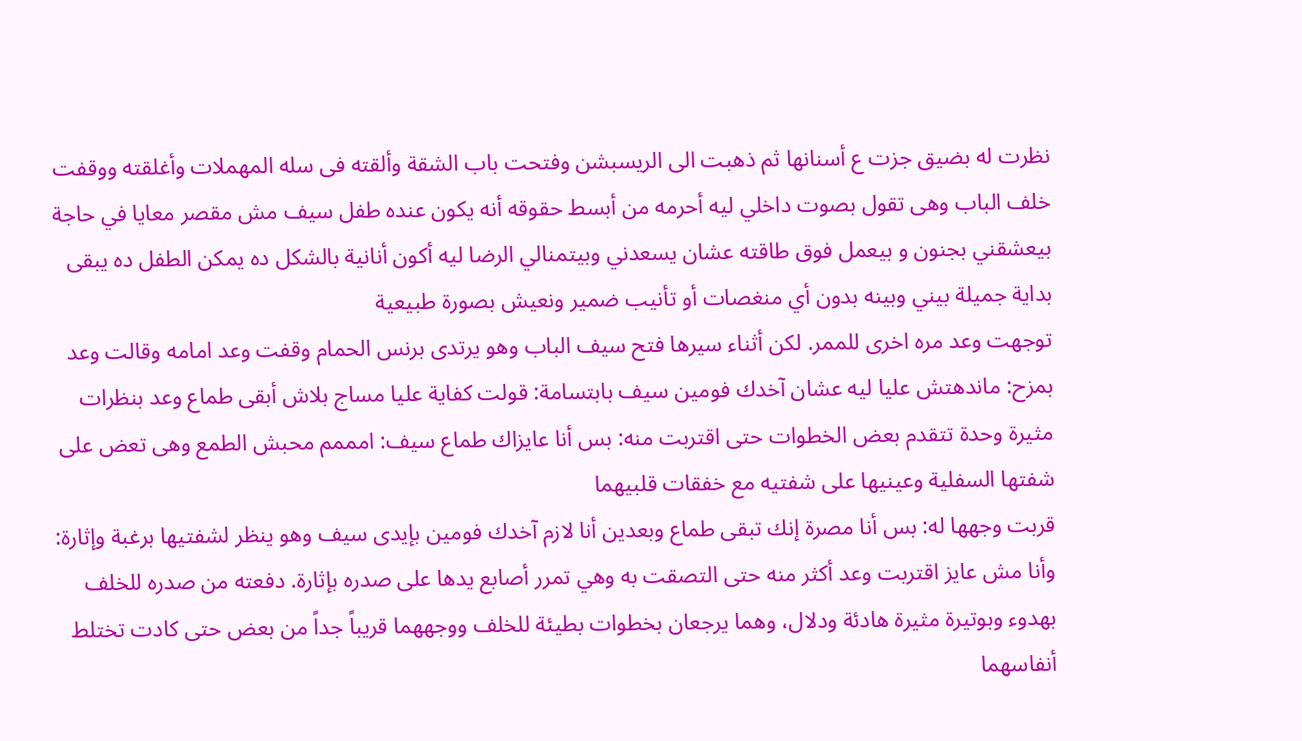نظرت له بضيق جزت ع أسنانها ثم ذهبت الى الريسبشن وفتحت باب الشقة وألقته فى سله المهملات وأغلقته ووقفت خلف الباب وهى تقول بصوت داخلي ليه أحرمه من أبسط حقوقه أنه يكون عنده طفل سيف مش مقصر معايا في حاجة بيعشقني بجنون و بيعمل فوق طاقته عشان يسعدني وبيتمنالي الرضا ليه أكون أنانية بالشكل ده يمكن الطفل ده يبقى بداية جميلة بيني وبينه بدون أي منغصات أو تأنيب ضمير ونعيش بصورة طبيعية
توجهت وعد مره اخرى للممر. لكن أثناء سيرها فتح سيف الباب وهو يرتدى برنس الحمام وقفت وعد امامه وقالت وعد بمزح: ماندهتش عليا ليه عشان آخدك فومين سيف بابتسامة: قولت كفاية عليا مساج بلاش أبقى طماع وعد بنظرات مثيرة وحدة تتقدم بعض الخطوات حتى اقتربت منه: بس أنا عايزاك طماع سيف: امممم محبش الطمع وهى تعض على شفتها السفلية وعينيها على شفتيه مع خفقات قلبيهما
قربت وجهها له: بس أنا مصرة إنك تبقى طماع وبعدين أنا لازم آخدك فومين بإيدى سيف وهو ينظر لشفتيها برغبة وإثارة: وأنا مش عايز اقتربت وعد أكثر منه حتى التصقت به وهي تمرر أصابع يدها على صدره بإثارة. دفعته من صدره للخلف بهدوء وبوتيرة مثيرة هادئة ودلال، وهما يرجعان بخطوات بطيئة للخلف ووجههما قريباً جداً من بعض حتى كادت تختلط أنفاسهما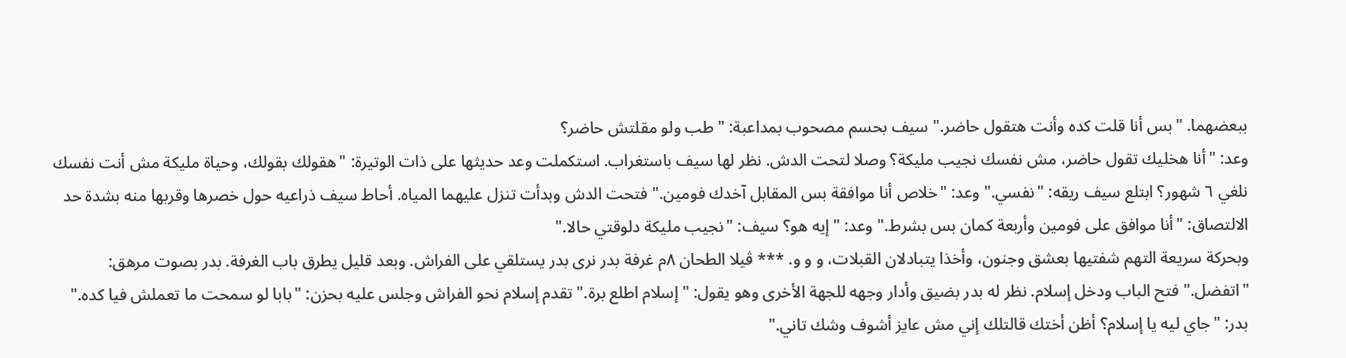ببعضهما. "بس أنا قلت كده وأنت هتقول حاضر." سيف بحسم مصحوب بمداعبة: "طب ولو مقلتش حاضر؟
وعد: "أنا هخليك تقول حاضر، مش نفسك نجيب مليكة؟ وصلا لتحت الدش. نظر لها سيف باستغراب. استكملت وعد حديثها على ذات الوتيرة: "هقولك بقولك، وحياة مليكة مش أنت نفسك نلغي ٦ شهور؟ ابتلع سيف ريقه: "نفسي." وعد: "خلاص أنا موافقة بس المقابل آخدك فومين." فتحت الدش وبدأت تنزل عليهما المياه. أحاط سيف ذراعيه حول خصرها وقربها منه بشدة حد الالتصاق: "أنا موافق على فومين وأربعة كمان بس بشرط." وعد: "إيه هو؟ سيف: "نجيب مليكة دلوقتي حالا."
وبحركة سريعة التهم شفتيها بعشق وجنون، وأخذا يتبادلان القبلات، و و و. *** ڤيلا الطحان ٨م غرفة بدر نرى بدر يستلقي على الفراش. وبعد قليل يطرق باب الغرفة. بدر بصوت مرهق: "اتفضل." فتح الباب ودخل إسلام. نظر له بدر بضيق وأدار وجهه للجهة الأخرى وهو يقول: "إسلام اطلع برة." تقدم إسلام نحو الفراش وجلس عليه بحزن: "بابا لو سمحت ما تعملش فيا كده." بدر: "جاي ليه يا إسلام؟ أظن أختك قالتلك إني مش عايز أشوف وشك تاني."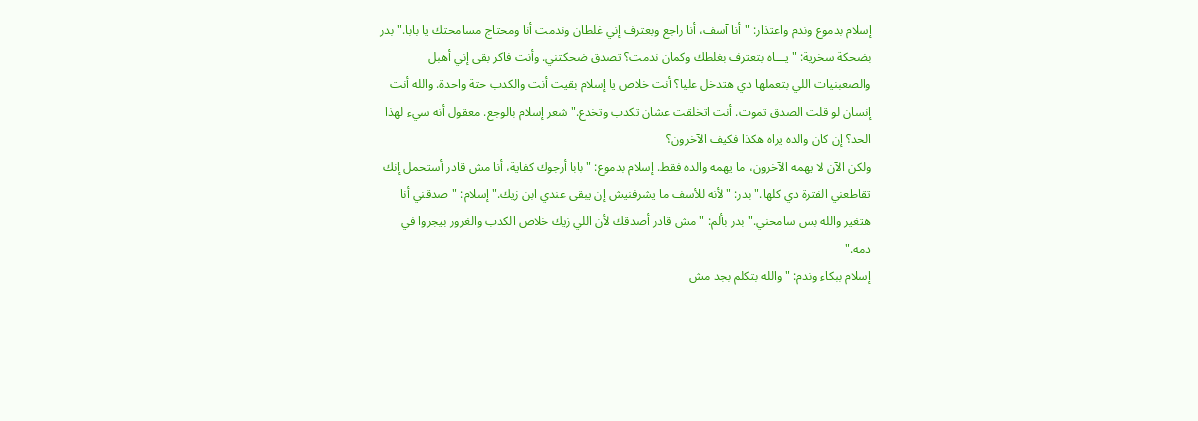إسلام بدموع وندم واعتذار: "أنا آسف، أنا راجع وبعترف إني غلطان وندمت أنا ومحتاج مسامحتك يا بابا." بدر بضحكة سخرية: "يـــاه بتعترف بغلطك وكمان ندمت؟ تصدق ضحكتني. وأنت فاكر بقى إني أهبل والصعبنيات اللي بتعملها دي هتدخل عليا؟ أنت خلاص يا إسلام بقيت أنت والكدب حتة واحدة. والله أنت إنسان لو قلت الصدق تموت. أنت اتخلقت عشان تكدب وتخدع." شعر إسلام بالوجع. معقول أنه سيء لهذا الحد؟ إن كان والده يراه هكذا فكيف الآخرون؟
ولكن الآن لا يهمه الآخرون، ما يهمه والده فقط. إسلام بدموع: "بابا أرجوك كفاية، أنا مش قادر أستحمل إنك تقاطعني الفترة دي كلها." بدر: "لأنه للأسف ما يشرفنيش إن يبقى عندي ابن زيك." إسلام: "صدقني أنا هتغير والله بس سامحني." بدر بألم: "مش قادر أصدقك لأن اللي زيك خلاص الكدب والغرور بيجروا في دمه."
إسلام ببكاء وندم: "والله بتكلم بجد مش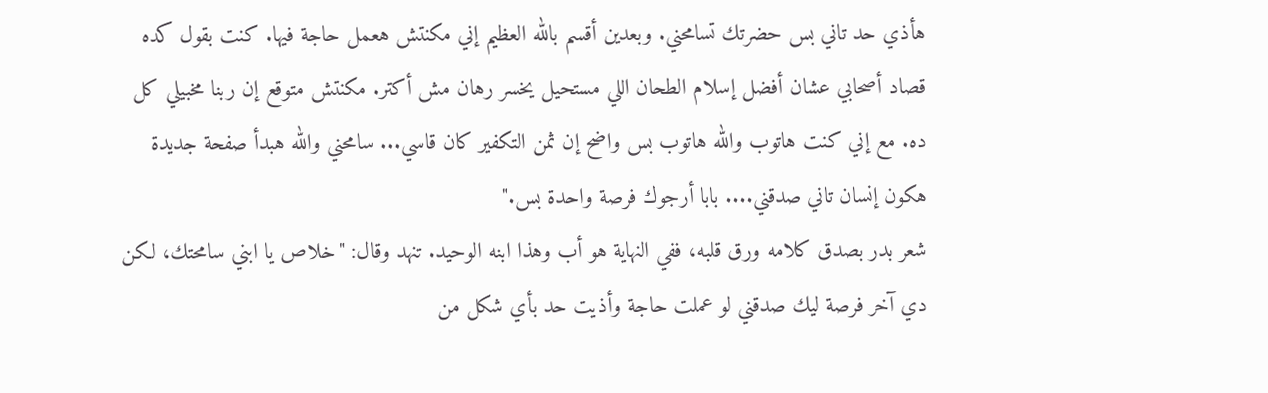هأذي حد تاني بس حضرتك تسامحني. وبعدين أقسم بالله العظيم إني مكنتش هعمل حاجة فيها. كنت بقول كده قصاد أصحابي عشان أفضل إسلام الطحان اللي مستحيل يخسر رهان مش أكتر. مكنتش متوقع إن ربنا مخبيلي كل ده. مع إني كنت هاتوب والله هاتوب بس واضح إن ثمن التكفير كان قاسي... سامحني والله هبدأ صفحة جديدة هكون إنسان تاني صدقني.... بابا أرجوك فرصة واحدة بس."
شعر بدر بصدق كلامه ورق قلبه، ففي النهاية هو أب وهذا ابنه الوحيد. تنهد وقال: "خلاص يا ابني سامحتك، لكن دي آخر فرصة ليك صدقني لو عملت حاجة وأذيت حد بأي شكل من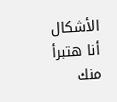الأشكال أنا هتبرأ منك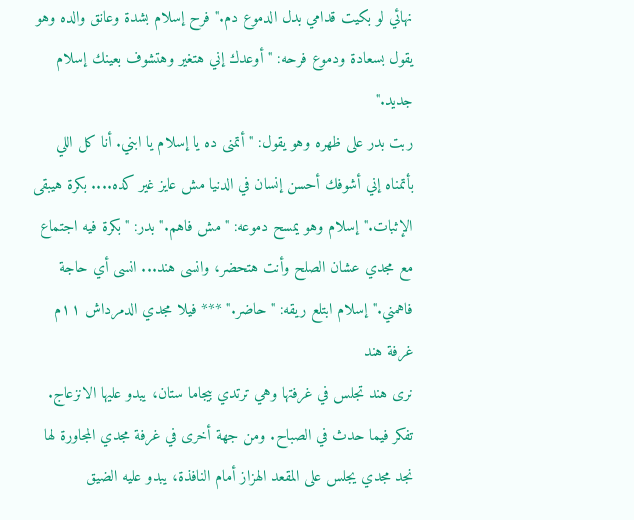نهائي لو بكيت قدامي بدل الدموع دم." فرح إسلام بشدة وعانق والده وهو يقول بسعادة ودموع فرحه: "أوعدك إني هتغير وهتشوف بعينك إسلام جديد."
ربت بدر على ظهره وهو يقول: "أتمنى ده يا إسلام يا ابني. أنا كل اللي بأتمناه إني أشوفك أحسن إنسان في الدنيا مش عايز غير كده.... بكرة هيبقى الإثبات." إسلام وهو يمسح دموعه: "مش فاهم." بدر: "بكرة فيه اجتماع مع مجدي عشان الصلح وأنت هتحضر، وانسى هند... انسى أي حاجة فاهمني." إسلام ابتلع ريقه: "حاضر." *** فيلا مجدي الدمرداش ١١م غرفة هند
نرى هند تجلس في غرفتها وهي ترتدي بيجاما ستان، يبدو عليها الانزعاج. تفكر فيما حدث في الصباح. ومن جهة أخرى في غرفة مجدي المجاورة لها نجد مجدي يجلس على المقعد الهزاز أمام النافذة، يبدو عليه الضيق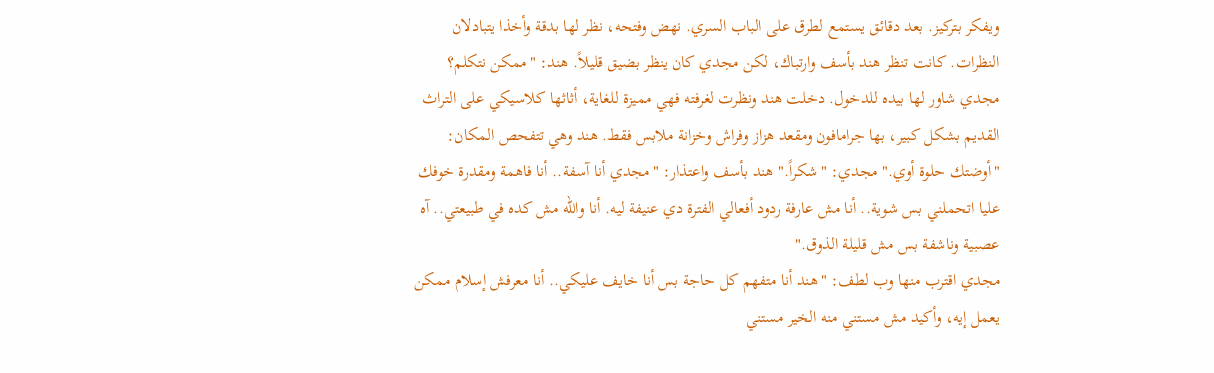ويفكر بتركيز. بعد دقائق يستمع لطرق على الباب السري. نهض وفتحه، نظر لها بدقة وأخذا يتبادلان النظرات. كانت تنظر هند بأسف وارتباك، لكن مجدي كان ينظر بضيق قليلاً. هند: "ممكن نتكلم؟
مجدي شاور لها بيده للدخول. دخلت هند ونظرت لغرفته فهي مميزة للغاية، أثاثها كلاسيكي على التراث القديم بشكل كبير، بها جرامافون ومقعد هزاز وفراش وخزانة ملابس فقط. هند وهي تتفحص المكان: "أوضتك حلوة أوي." مجدي: "شكراً." هند بأسف واعتذار: "مجدي أنا آسفة.. أنا فاهمة ومقدرة خوفك عليا اتحملني بس شوية.. أنا مش عارفة ردود أفعالي الفترة دي عنيفة ليه. أنا والله مش كده في طبيعتي.. آه عصبية وناشفة بس مش قليلة الذوق."
مجدي اقترب منها وب لطف: "هند أنا متفهم كل حاجة بس أنا خايف عليكي.. أنا معرفش إسلام ممكن يعمل إيه، وأكيد مش مستني منه الخير مستني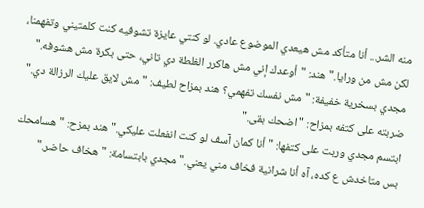منه الشر... أنا متأكد مش هيعدي الموضوع عادي. لو كنتي عايزة تشوفيه كنت كلمتيني وتفهمنا، لكن مش من ورايا." هند: "أوعدك إني مش هاكرر الغلطة دي تاني، حتى بكرة مش هشوفه." مجدي بسخرية خفيفة: "مش نفسك تفهمي؟ هند بمزاح لطيف: "مش لايق عليك الرزالة دي." ضربته على كتفه بمزاح: "اضحك بقى."
ابتسم مجدي وربت على كتفها: "أنا كمان آسف لو كنت انفعلت عليكي." هند بمزح: "هسامحك بس متاخدش ع كده، آه أنا شرانية فخاف مني يعني." مجدي بابتسامة: "هخاف حاضر."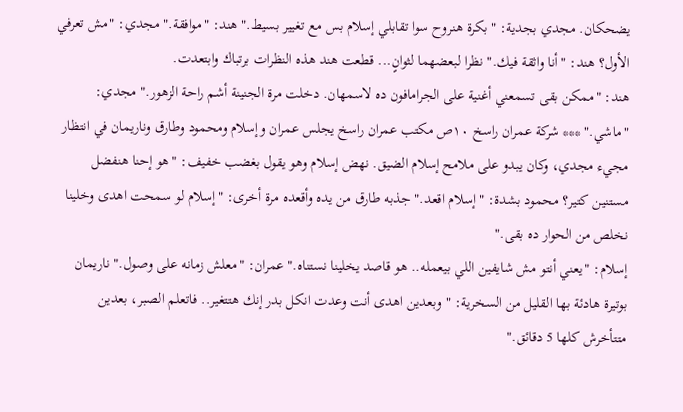يضحكان. مجدي بجدية: "بكرة هنروح سوا تقابلي إسلام بس مع تغيير بسيط." هند: "موافقة." مجدي: "مش تعرفي الأول؟ هند: "أنا واثقة فيك." نظرا لبعضهما لثوانٍ... قطعت هند هذه النظرات برتباك وابتعدت.
هند: "ممكن بقى تسمعني أغنية على الجرامافون ده لاسمهان. دخلت مرة الجنينة أشم راحة الزهور." مجدي: "ماشي." *** شركة عمران راسخ ١٠ص مكتب عمران راسخ يجلس عمران وإسلام ومحمود وطارق وناريمان في انتظار مجيء مجدي، وكان يبدو على ملامح إسلام الضيق. نهض إسلام وهو يقول بغضب خفيف: "هو إحنا هنفضل مستنين كتير؟ محمود بشدة: "إسلام اقعد." جذبه طارق من يده وأقعده مرة أخرى: "إسلام لو سمحت اهدى وخلينا نخلص من الحوار ده بقى."
إسلام: "يعني أنتو مش شايفين اللي بيعمله.. هو قاصد يخلينا نستناه." عمران: "معلش زمانه على وصول." ناريمان بوتيرة هادئة بها القليل من السخرية: "وبعدين اهدى أنت وعدت انكل بدر إنك هتتغير.. فاتعلم الصبر، بعدين متتأخرش كلها 5 دقائق."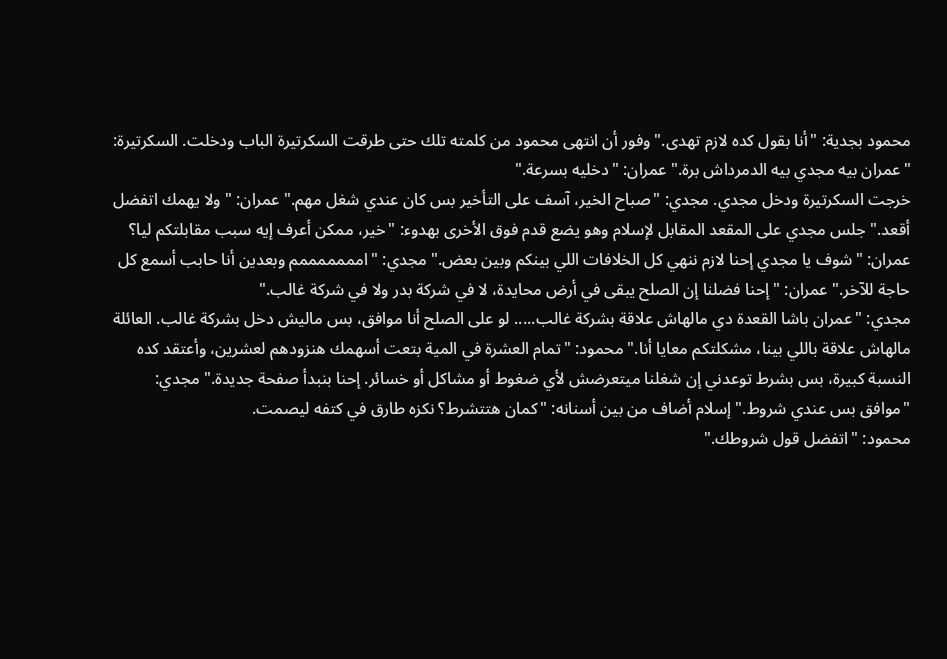محمود بجدية: "أنا بقول كده لازم تهدى." وفور أن انتهى محمود من كلمته تلك حتى طرقت السكرتيرة الباب ودخلت. السكرتيرة: "عمران بيه مجدي بيه الدمرداش برة." عمران: "دخليه بسرعة."
خرجت السكرتيرة ودخل مجدي. مجدي: "صباح الخير، آسف على التأخير بس كان عندي شغل مهم." عمران: "ولا يهمك اتفضل أقعد." جلس مجدي على المقعد المقابل لإسلام وهو يضع قدم فوق الأخرى بهدوء: "خير، ممكن أعرف إيه سبب مقابلتكم ليا؟ عمران: "شوف يا مجدي إحنا لازم ننهي كل الخلافات اللي بينكم وبين بعض." مجدي: "امممممممم وبعدين أنا حابب أسمع كل حاجة للآخر." عمران: "إحنا فضلنا إن الصلح يبقى في أرض محايدة، لا في شركة بدر ولا في شركة غالب."
مجدي: "عمران باشا القعدة دي مالهاش علاقة بشركة غالب..... لو على الصلح أنا موافق، بس ماليش دخل بشركة غالب. العائلة مالهاش علاقة باللي بينا، مشكلتكم معايا أنا." محمود: "تمام العشرة في المية بتعت أسهمك هنزودهم لعشرين، وأعتقد كده النسبة كبيرة، بس بشرط توعدني إن شغلنا ميتعرضش لأي ضغوط أو مشاكل أو خسائر. إحنا بنبدأ صفحة جديدة." مجدي: "موافق بس عندي شروط." إسلام أضاف من بين أسنانه: "كمان هتتشرط؟ نكزه طارق في كتفه ليصمت.
محمود: "اتفضل قول شروطك."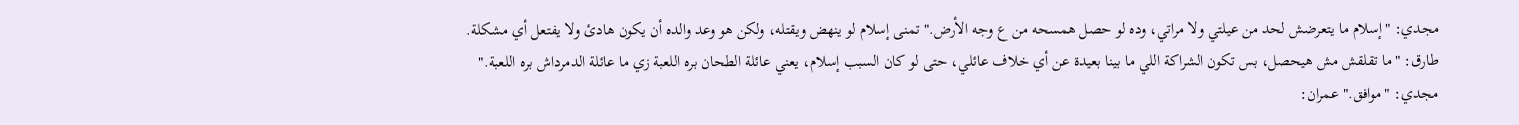مجدي: "إسلام ما يتعرضش لحد من عيلتي ولا مراتي، وده لو حصل همسحه من ع وجه الأرض." تمنى إسلام لو ينهض ويقتله، ولكن هو وعد والده أن يكون هادئ ولا يفتعل أي مشكلة. طارق: "ما تقلقش مش هيحصل، بس تكون الشراكة اللي ما بينا بعيدة عن أي خلاف عائلي، حتى لو كان السبب إسلام، يعني عائلة الطحان بره اللعبة زي ما عائلة الدمرداش بره اللعبة." مجدي: "موافق." عمران: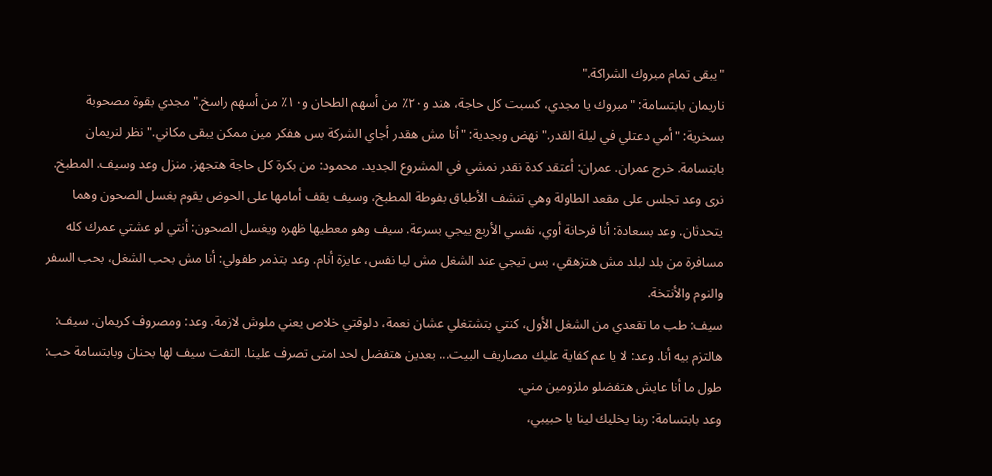"يبقى تمام مبروك الشراكة."
ناريمان بابتسامة: "مبروك يا مجدي، كسبت كل حاجة، هند و٢٠٪ من أسهم الطحان و١٠٪ من أسهم راسخ." مجدي بقوة مصحوبة بسخرية: "أمي دعتلي في ليلة القدر." نهض وبجدية: "أنا مش هقدر أجاي الشركة بس هفكر مين ممكن يبقى مكاني." نظر لنريمان بابتسامة. خرج عمران. عمران: أعتقد كدة نقدر نمشي في المشروع الجديد. محمود: من بكرة كل حاجة هتجهز. منزل وعد وسيف. المطبخ.
نرى وعد تجلس على مقعد الطاولة وهي تنشف الأطباق بفوطة المطبخ، وسيف يقف أمامها على الحوض يقوم بغسل الصحون وهما يتحدثان. وعد بسعادة: أنا فرحانة أوي، نفسي الأربع ييجي بسرعة. سيف وهو معطيها ظهره ويغسل الصحون: أنتي لو عشتي عمرك كله مسافرة من بلد لبلد مش هتزهقي، بس تيجي عند الشغل مش ليا نفس، عايزة أنام. وعد بتذمر طفولي: أنا مش بحب الشغل، بحب السفر والنوم والأنتخة.
سيف: طب ما تقعدي من الشغل الأول، كنتي بتشتغلي عشان نعمة، دلوقتي خلاص يعني ملوش لازمة. وعد: ومصروف كريمان. سيف: هالتزم بيه أنا. وعد: لا يا عم كفاية عليك مصاريف البيت... بعدين هتفضل لحد امتى تصرف علينا. التفت سيف لها بحنان وبابتسامة حب: طول ما أنا عايش هتفضلو ملزومين مني.
وعد بابتسامة: ربنا يخليك لينا يا حبيبي،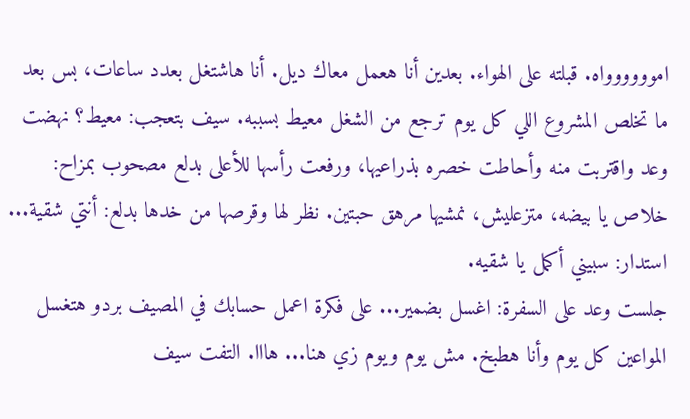اموووووواه. قبلته على الهواء. بعدين أنا هعمل معاك ديل. أنا هاشتغل بعدد ساعات، بس بعد ما تخلص المشروع اللي كل يوم ترجع من الشغل معيط بسببه. سيف بتعجب: معيط؟ نهضت وعد واقتربت منه وأحاطت خصره بذراعيها، ورفعت رأسها للأعلى بدلع مصحوب بمزاح: خلاص يا بيضه، متزعليش، نمشيها مرهق حبتين. نظر لها وقرصها من خدها بدلع: أنتي شقية... استدار: سبيني أكمل يا شقيه.
جلست وعد على السفرة: اغسل بضمير... على فكرة اعمل حسابك في المصيف بردو هتغسل المواعين كل يوم وأنا هطبخ. مش يوم ويوم زي هنا... هااا. التفت سيف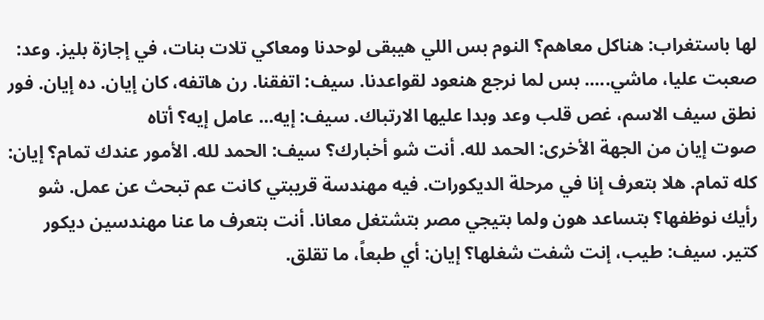لها باستغراب: هناكل معاهم؟ النوم بس اللي هيبقى لوحدنا ومعاكي تلات بنات، في إجازة بليز. وعد: صعبت عليا، ماشي..... بس لما نرجع هنعود لقواعدنا. سيف: اتفقنا. رن هاتفه، كان إيان. ده إيان. فور نطق سيف الاسم، غص قلب وعد وبدا عليها الارتباك. سيف: إيه... عامل إيه؟ أتاه
صوت إيان من الجهة الأخرى: الحمد لله. أنت شو أخبارك؟ سيف: الحمد لله. الأمور عندك تمام؟ إيان: كله تمام. هلا بتعرف إنا في مرحلة الديكورات. فيه مهندسة قريبتي كانت عم تبحث عن عمل. شو رأيك نوظفها؟ بتساعد هون ولما بتيجي مصر بتشتغل معانا. أنت بتعرف ما عنا مهندسين ديكور كتير. سيف: طيب، إنت شفت شغلها؟ إيان: أي طبعاً، ما تقلق.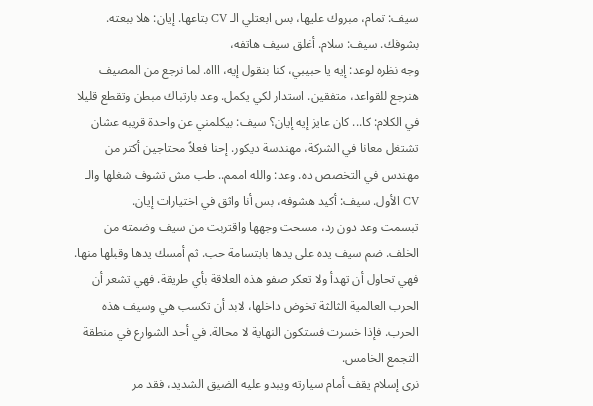سيف: تمام، مبروك عليها، بس ابعتلي الـ CV بتاعها. إيان: هلا ببعته. بشوفك. سيف: سلام. أغلق سيف هاتفه،
وجه نظره لوعد: إيه يا حبيبي، كنا بنقول إيه، اااه. لما نرجع من المصيف هنرجع للقواعد، متفقين. استدار لكي يكمل. وعد بارتباك مبطن وتقطع قليلا في الكلام: كا... كان عايز إيه إيان؟ سيف: بيكلمني عن واحدة قريبه عشان تشتغل معانا في الشركة، مهندسة ديكور. إحنا فعلاً محتاجين أكتر من مهندس في التخصص ده. وعد: والله اممم.. طب مش تشوف شغلها والـ CV الأول. سيف: أكيد هشوفه، بس أنا واثق في اختيارات إيان.
تبسمت وعد دون رد، مسحت وجهها واقتربت من سيف وضمته من الخلف. ضم سيف يده على يدها بابتسامة حب. ثم أمسك يدها وقبلها منها. فهي تحاول أن تهدأ ولا تعكر صفو هذه العلاقة بأي طريقة. فهي تشعر أن الحرب العالمية الثالثة تخوض داخلها، لابد أن تكسب هي وسيف هذه الحرب. فإذا خسرت فستكون النهاية لا محالة. في أحد الشوارع في منطقة التجمع الخامس.
نرى إسلام يقف أمام سيارته ويبدو عليه الضيق الشديد، فقد مر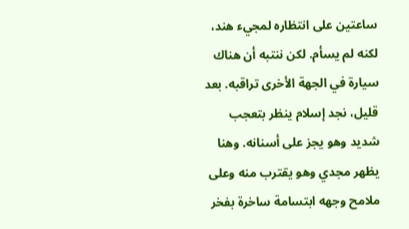ساعتين على انتظاره لمجيء هند، لكنه لم يسأم. لكن ننتبه أن هناك سيارة في الجهة الأخرى تراقبه. بعد قليل، نجد إسلام ينظر بتعجب شديد وهو يجز على أسنانه. وهنا يظهر مجدي وهو يقترب منه وعلى ملامح وجهه ابتسامة ساخرة بفخر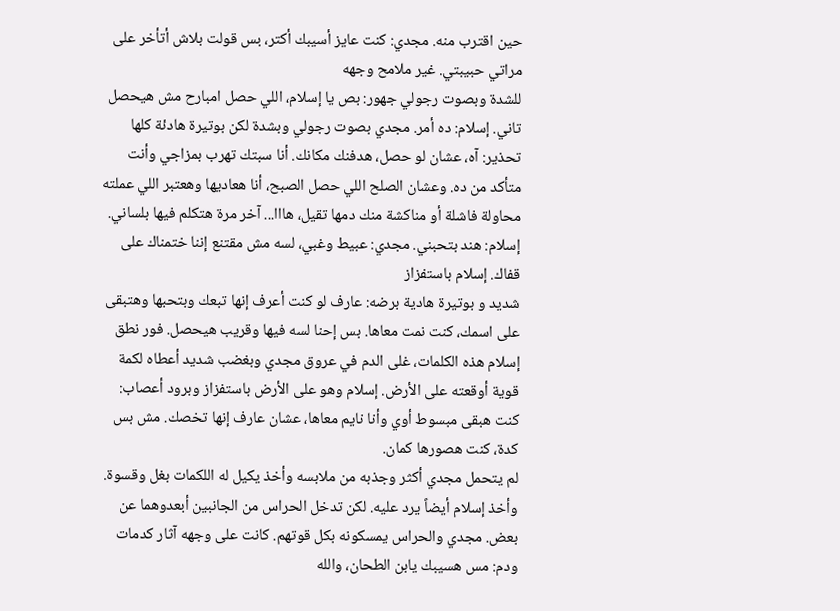حين اقترب منه. مجدي: كنت عايز أسيبك أكتر، بس قولت بلاش أتأخر على مراتي حبيبتي. غير ملامح وجهه
للشدة وبصوت رجولي جهور: بص يا إسلام، اللي حصل امبارح مش هيحصل تاني. إسلام: ده أمر. مجدي بصوت رجولي وبشدة لكن بوتيرة هادئة كلها تحذير: آه، عشان لو حصل، هدفنك مكانك. أنا سبتك تهرب بمزاجي وأنت متأكد من ده. وعشان الصلح اللي حصل الصبح، أنا هعاديها وهعتبر اللي عملته محاولة فاشلة أو مناكشة منك دمها تقيل، هااا... آخر مرة هتكلم فيها بلساني. إسلام: هند بتحبني. مجدي: عبيط وغبي، لسه مش مقتنع إننا ختمناك على قفاك. إسلام باستفزاز
شديد و بوتيرة هادية برضه: عارف لو كنت أعرف إنها تبعك وبتحبها وهتبقى على اسمك، كنت نمت معاها. بس إحنا لسه فيها وقريب هيحصل. فور نطق إسلام هذه الكلمات، غلى الدم في عروق مجدي وبغضب شديد أعطاه لكمة قوية أوقعته على الأرض. إسلام وهو على الأرض باستفزاز وبرود أعصاب: كنت هبقى مبسوط أوي وأنا نايم معاها، عشان عارف إنها تخصك. مش بس كدة، كنت هصورها كمان.
لم يتحمل مجدي أكثر وجذبه من ملابسه وأخذ يكيل له اللكمات بغل وقسوة. وأخذ إسلام أيضاً يرد عليه. لكن تدخل الحراس من الجانبين أبعدوهما عن بعض. مجدي والحراس يمسكونه بكل قوتهم. كانت على وجهه آثار كدمات ودم: مس هسيبك يابن الطحان، والله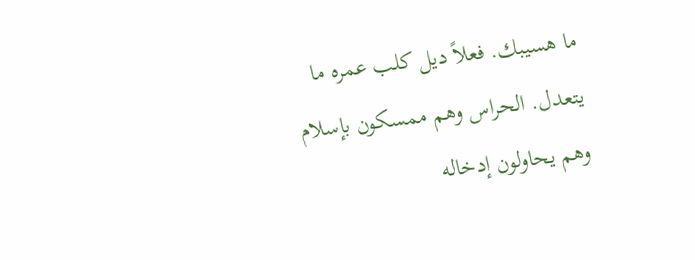ما هسيبك. فعلاً ديل كلب عمره ما يتعدل. الحراس وهم ممسكون بإسلام وهم يحاولون إدخاله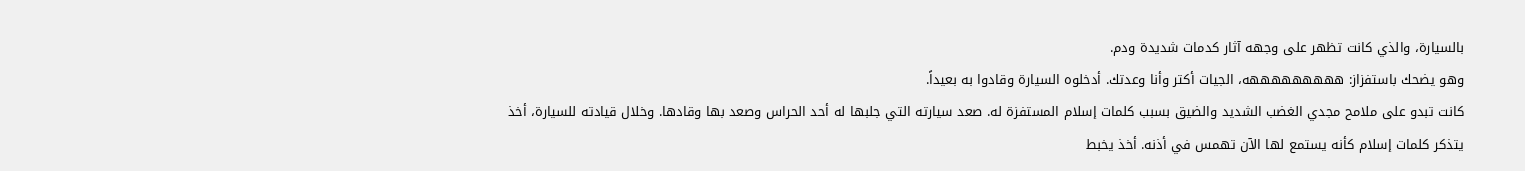بالسيارة، والذي كانت تظهر على وجهه آثار كدمات شديدة ودم.
وهو يضحك باستفزاز: هههههههههه، الجيات أكتر وأنا وعدتك. أدخلوه السيارة وقادوا به بعيداً.
كانت تبدو على ملامح مجدي الغضب الشديد والضيق بسبب كلمات إسلام المستفزة له. صعد سيارته التي جلبها له أحد الحراس وصعد بها وقادها. وخلال قيادته للسيارة، أخذ يتذكر كلمات إسلام كأنه يستمع لها الآن تهمس في أذنه. أخذ يخبط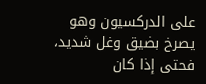على الدركسيون وهو يصرخ بضيق وغل شديد، فحتى إذا كان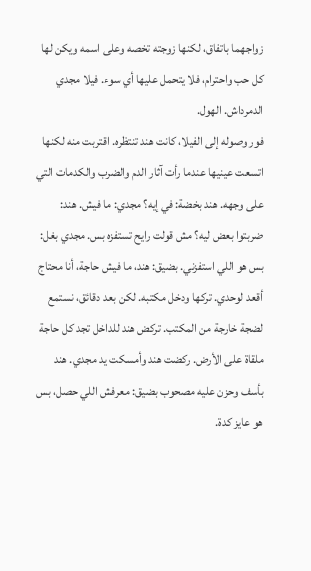زواجهما باتفاق، لكنها زوجته تخصه وعلى اسمه ويكن لها كل حب واحترام، فلا يتحمل عليها أي سوء. فيلا مجدي الدمرداش. الهول.
فور وصوله إلى الفيلا، كانت هند تنتظره. اقتربت منه لكنها اتسعت عينيها عندما رأت آثار الدم والضرب والكدمات التي على وجهه. هند بخضة: في إيه؟ مجدي: ما فيش. هند: ضربتوا بعض ليه؟ مش قولت رايح تستفزه بس. مجدي بغل: بس هو اللي استفزني. بضيق: هند، ما فيش حاجة، أنا محتاج أقعد لوحدي. تركها ودخل مكتبه. لكن بعد دقائق، نستمع لضجة خارجة من المكتب. تركض هند للداخل تجد كل حاجة ملقاة على الأرض. ركضت هند وأمسكت يد مجدي. هند
بأسف وحزن عليه مصحوب بضيق: معرفش اللي حصل، بس هو عايز كدة.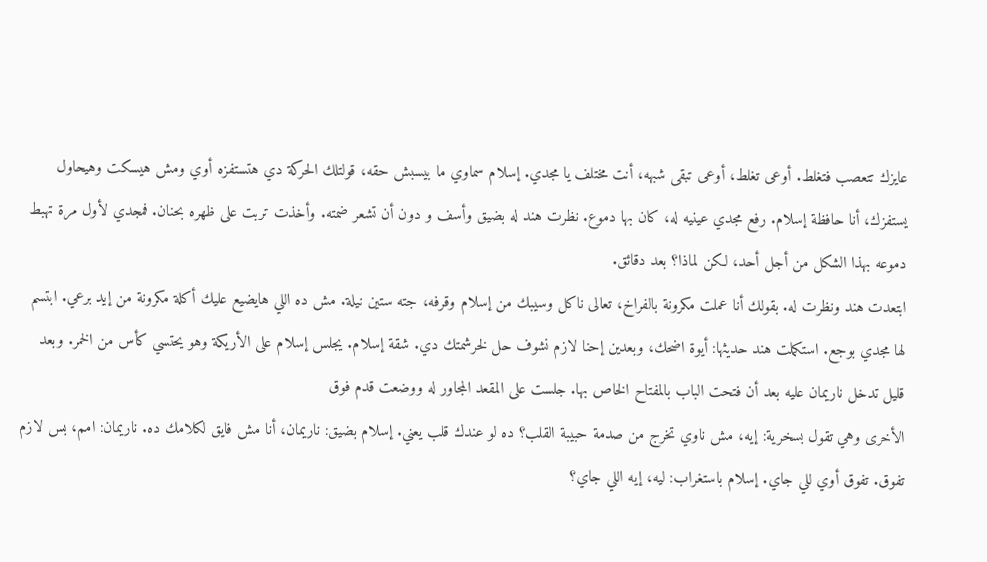عايزك تتعصب فتغلط. أوعى تغلط، أوعى تبقى شبهه، أنت مختلف يا مجدي. إسلام سماوي ما بيسبش حقه، قولتلك الحركة دي هتستفزه أوي ومش هيسكت وهيحاول يستفزك، أنا حافظة إسلام. رفع مجدي عينيه له، كان بها دموع. نظرت هند له بضيق وأسف و دون أن تشعر ضمته. وأخذت تربت على ظهره بحنان. فمجدي لأول مرة تهبط دموعه بهذا الشكل من أجل أحد، لكن لماذا؟ بعد دقائق.
ابتعدت هند ونظرت له. بقولك أنا عملت مكرونة بالفراخ، تعالى ناكل وسيبك من إسلام وقرفه، جته ستين نيلة. مش ده اللي هايضيع عليك أكلة مكرونة من إيد برعي. ابتسم لها مجدي بوجع. استكملت هند حديثها: أيوة اضحك، وبعدين إحنا لازم نشوف حل لخرشمتك دي. شقة إسلام. يجلس إسلام على الأريكة وهو يحتسي كأس من الخمر. وبعد قليل تدخل ناريمان عليه بعد أن فتحت الباب بالمفتاح الخاص بها. جلست على المقعد المجاور له ووضعت قدم فوق
الأخرى وهي تقول بسخرية: إيه، مش ناوي تخرج من صدمة حبيبة القلب؟ ده لو عندك قلب يعني. إسلام بضيق: ناريمان، أنا مش فايق لكلامك ده. ناريمان: امم، بس لازم تفوق. تفوق أوي للي جاي. إسلام باستغراب: ليه، إيه اللي جاي؟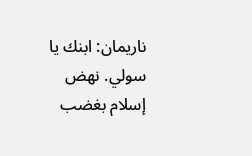ناريمان: ابنك يا سولي. نهض إسلام بغضب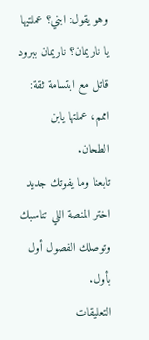وهو يقول: ابني؟ عملتيها يا ناريمان؟ ناريمان ببرود قاتل مع ابتسامة ثقة: اممم، عملتها يابن الطحان.
تابعنا وما يفوتك جديد
اختر المنصة اللي تناسبك وتوصلك الفصول أول بأول.
التعليقات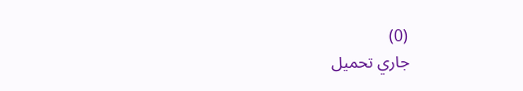(0)
جاري تحميل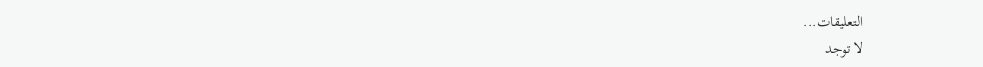التعليقات...
لا توجد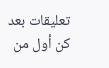تعليقات بعد
كن أول من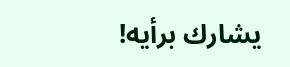يشارك برأيه!